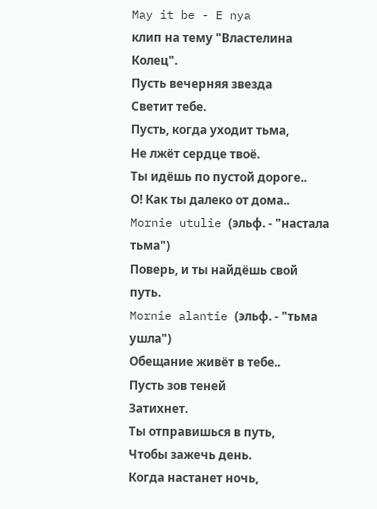May it be - E nya
клип на тему "Властелина Колец".
Пусть вечерняя звезда
Светит тебе.
Пусть, когда уходит тьма,
Не лжёт сердце твоё.
Ты идёшь по пустой дороге..
О! Как ты далеко от дома..
Mornie utulie (эльф. - "настала тьма")
Поверь, и ты найдёшь свой путь.
Mornie alantie (эльф. - "тьма ушла")
Обещание живёт в тебе..
Пусть зов теней
Затихнет.
Ты отправишься в путь,
Чтобы зажечь день.
Когда настанет ночь,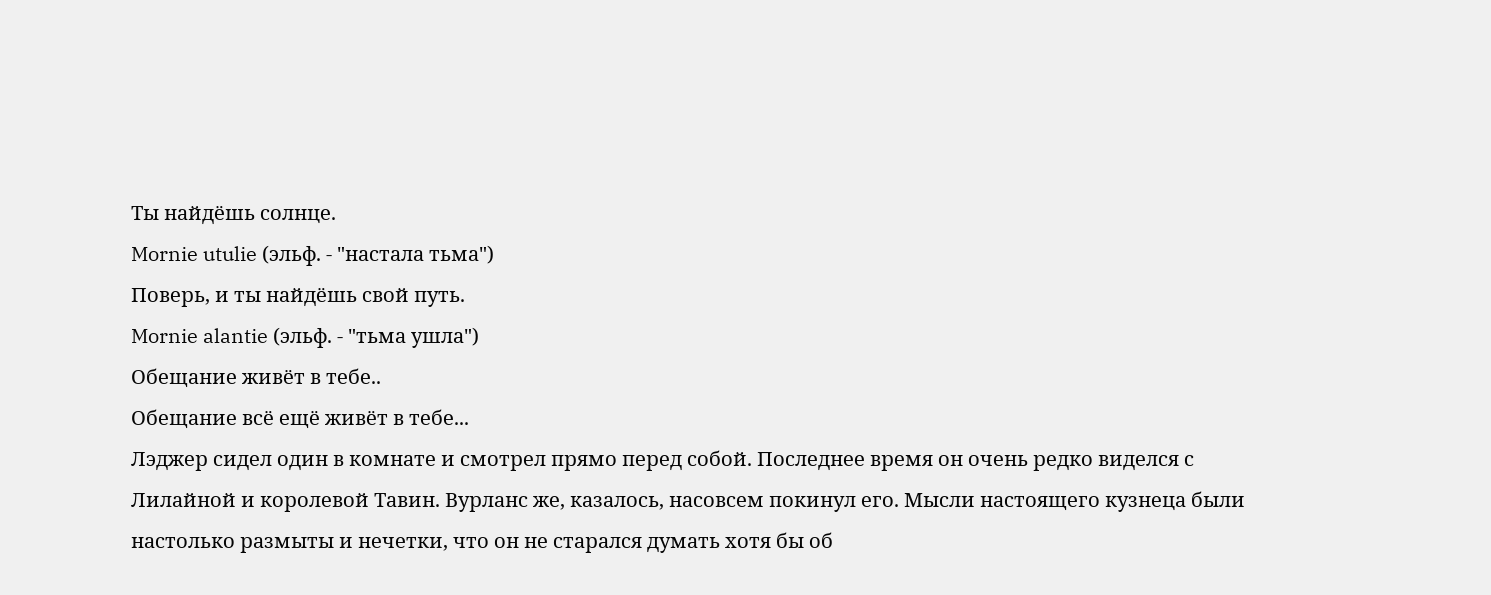Ты найдёшь солнце.
Mornie utulie (эльф. - "настала тьма")
Поверь, и ты найдёшь свой путь.
Mornie alantie (эльф. - "тьма ушла")
Обещание живёт в тебе..
Обещание всё ещё живёт в тебе...
Лэджер сидел один в комнате и смотрел прямо перед собой. Последнее время он очень редко виделся с Лилайной и королевой Тавин. Вурланс же, казалось, насовсем покинул его. Мысли настоящего кузнеца были настолько размыты и нечетки, что он не старался думать хотя бы об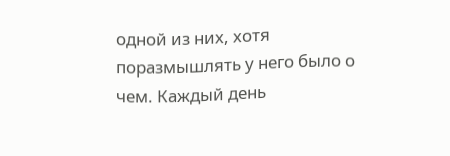одной из них, хотя поразмышлять у него было о чем. Каждый день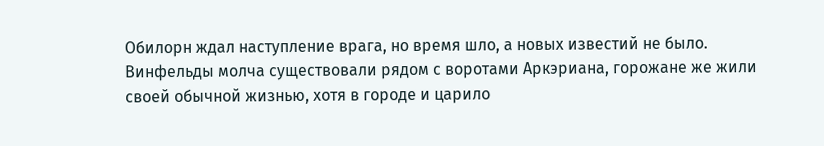Обилорн ждал наступление врага, но время шло, а новых известий не было. Винфельды молча существовали рядом с воротами Аркэриана, горожане же жили своей обычной жизнью, хотя в городе и царило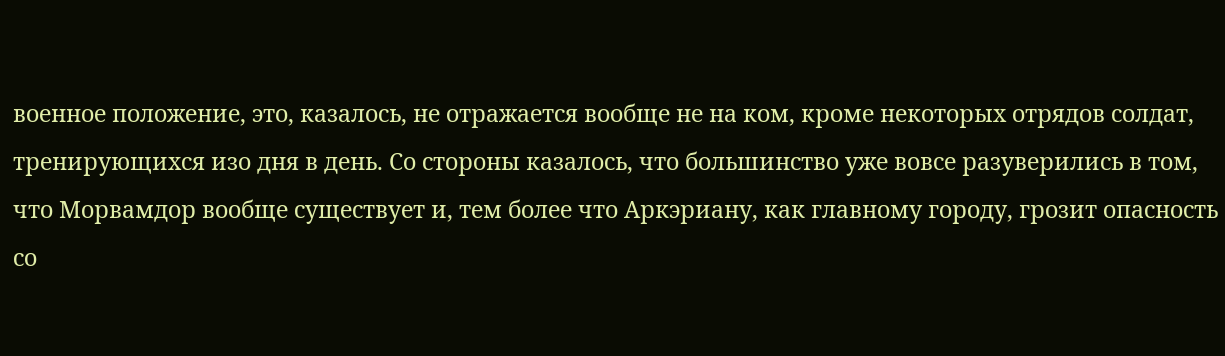военное положение, это, казалось, не отражается вообще не на ком, кроме некоторых отрядов солдат, тренирующихся изо дня в день. Со стороны казалось, что большинство уже вовсе разуверились в том, что Морвамдор вообще существует и, тем более что Аркэриану, как главному городу, грозит опасность со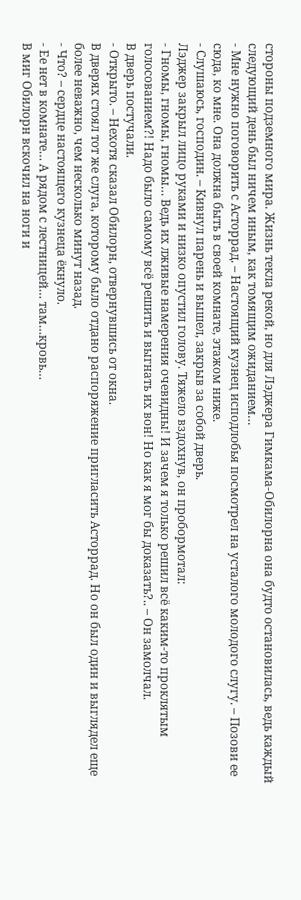стороны подземного мира. Жизнь текла рекой, но для Лэджера Гимкама-Обилорна она будто остановилась, ведь каждый следующий день был ничем иным, как томящим ожиданием…
- Мне нужно поговорить с Асторрад. – Настоящий кузнец исподлобья посмотрел на усталого молодого слугу. – Позови ее сюда, ко мне. Она должна быть в своей комнате, этажом ниже.
- Слушаюсь, господин. – Кивнул парень и вышел, закрыв за собой дверь.
Лэджер закрыл лицо руками и низко опустил голову. Тяжело вздохнув, он пробормотал:
- Гномы, гномы, гномы… Ведь их лживые намерения очевидны! И зачем я только решил всё каким-то проклятым голосованием?! Надо было самому всё решить и выгнать их вон! Но как я мог бы доказать?.. – Он замолчал.
В дверь постучали.
- Открыто. – Нехотя сказал Обилорн, отвернувшись от окна.
В дверях стоял тот же слуга, которому было отдано распоряжение пригласить Асторрад. Но он был один и выглядел еще более неважно, чем несколько минут назад.
- Что? – сердце настоящего кузнеца ёкнуло.
- Ее нет в комнате… А рядом с лестницей… там…кровь…
В миг Обилорн вскочил на ноги и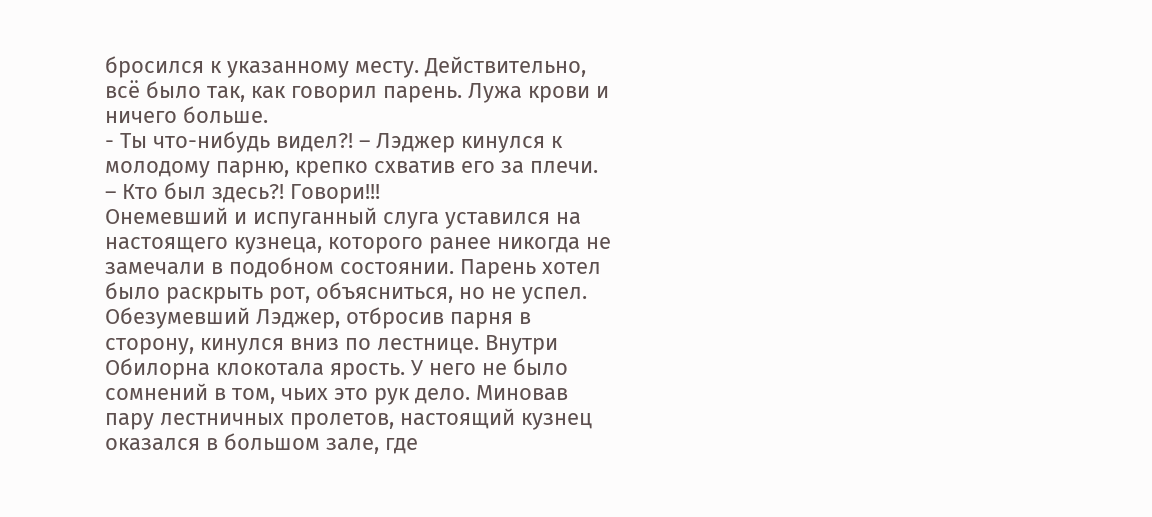бросился к указанному месту. Действительно, всё было так, как говорил парень. Лужа крови и ничего больше.
- Ты что-нибудь видел?! – Лэджер кинулся к молодому парню, крепко схватив его за плечи. – Кто был здесь?! Говори!!!
Онемевший и испуганный слуга уставился на настоящего кузнеца, которого ранее никогда не замечали в подобном состоянии. Парень хотел было раскрыть рот, объясниться, но не успел. Обезумевший Лэджер, отбросив парня в сторону, кинулся вниз по лестнице. Внутри Обилорна клокотала ярость. У него не было сомнений в том, чьих это рук дело. Миновав пару лестничных пролетов, настоящий кузнец оказался в большом зале, где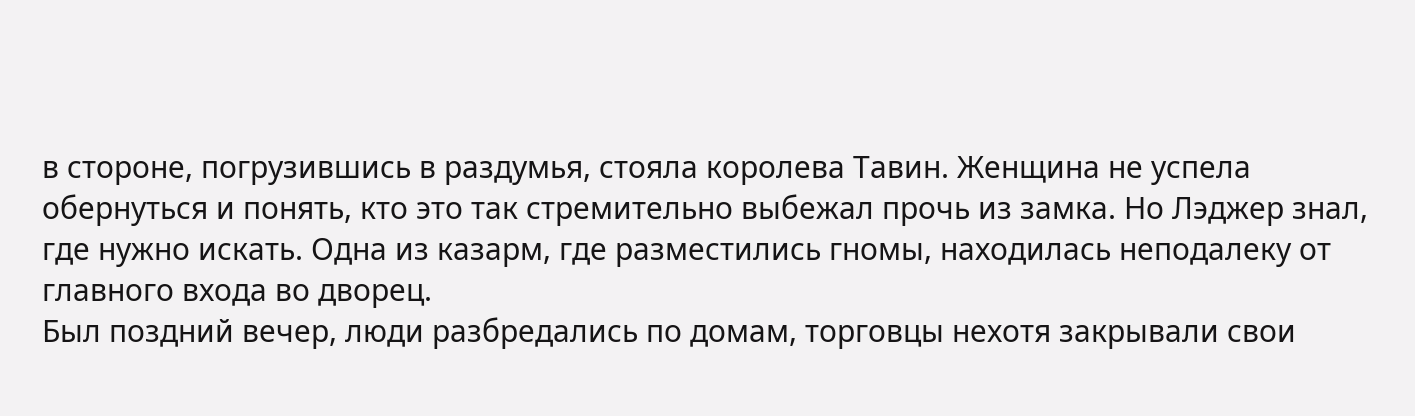в стороне, погрузившись в раздумья, стояла королева Тавин. Женщина не успела обернуться и понять, кто это так стремительно выбежал прочь из замка. Но Лэджер знал, где нужно искать. Одна из казарм, где разместились гномы, находилась неподалеку от главного входа во дворец.
Был поздний вечер, люди разбредались по домам, торговцы нехотя закрывали свои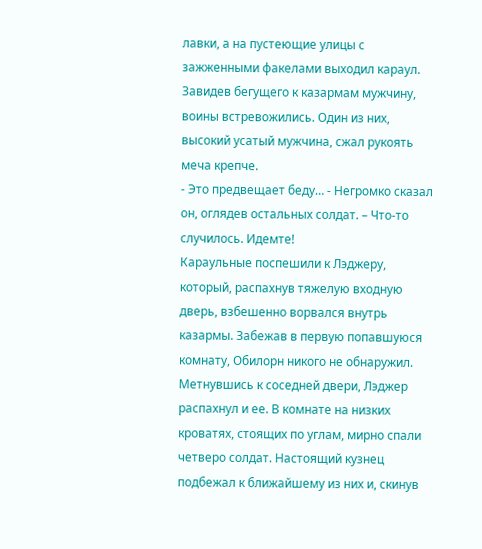лавки, а на пустеющие улицы с зажженными факелами выходил караул. Завидев бегущего к казармам мужчину, воины встревожились. Один из них, высокий усатый мужчина, сжал рукоять меча крепче.
- Это предвещает беду… - Негромко сказал он, оглядев остальных солдат. – Что-то случилось. Идемте!
Караульные поспешили к Лэджеру, который, распахнув тяжелую входную дверь, взбешенно ворвался внутрь казармы. Забежав в первую попавшуюся комнату, Обилорн никого не обнаружил. Метнувшись к соседней двери, Лэджер распахнул и ее. В комнате на низких кроватях, стоящих по углам, мирно спали четверо солдат. Настоящий кузнец подбежал к ближайшему из них и, скинув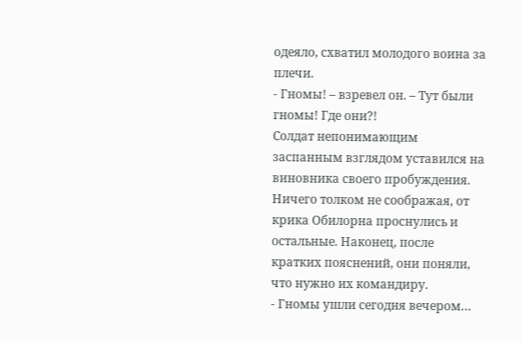одеяло, схватил молодого воина за плечи.
- Гномы! – взревел он. – Тут были гномы! Где они?!
Солдат непонимающим заспанным взглядом уставился на виновника своего пробуждения. Ничего толком не соображая, от крика Обилорна проснулись и остальные. Наконец, после кратких пояснений, они поняли, что нужно их командиру.
- Гномы ушли сегодня вечером…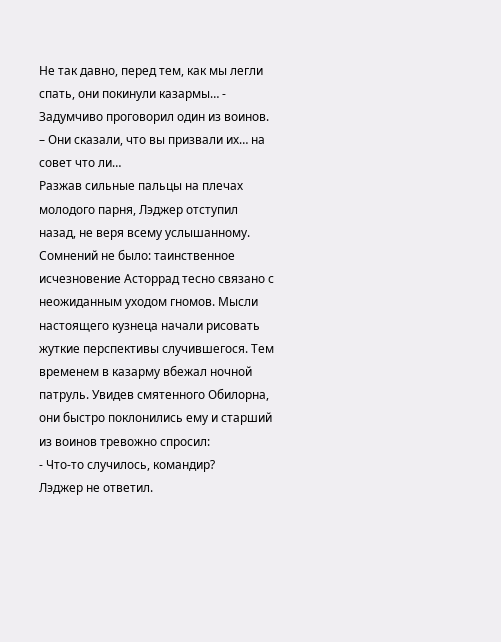Не так давно, перед тем, как мы легли спать, они покинули казармы… - Задумчиво проговорил один из воинов. – Они сказали, что вы призвали их… на совет что ли…
Разжав сильные пальцы на плечах молодого парня, Лэджер отступил назад, не веря всему услышанному. Сомнений не было: таинственное исчезновение Асторрад тесно связано с неожиданным уходом гномов. Мысли настоящего кузнеца начали рисовать жуткие перспективы случившегося. Тем временем в казарму вбежал ночной патруль. Увидев смятенного Обилорна, они быстро поклонились ему и старший из воинов тревожно спросил:
- Что-то случилось, командир?
Лэджер не ответил.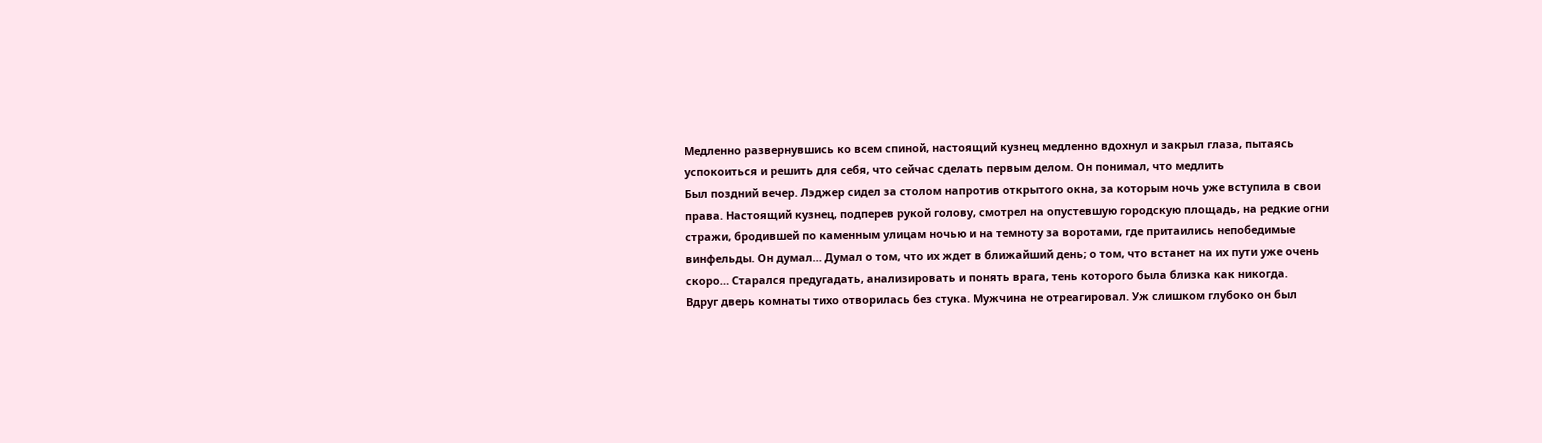Медленно развернувшись ко всем спиной, настоящий кузнец медленно вдохнул и закрыл глаза, пытаясь успокоиться и решить для себя, что сейчас сделать первым делом. Он понимал, что медлить
Был поздний вечер. Лэджер сидел за столом напротив открытого окна, за которым ночь уже вступила в свои права. Настоящий кузнец, подперев рукой голову, смотрел на опустевшую городскую площадь, на редкие огни стражи, бродившей по каменным улицам ночью и на темноту за воротами, где притаились непобедимые винфельды. Он думал… Думал о том, что их ждет в ближайший день; о том, что встанет на их пути уже очень скоро… Старался предугадать, анализировать и понять врага, тень которого была близка как никогда.
Вдруг дверь комнаты тихо отворилась без стука. Мужчина не отреагировал. Уж слишком глубоко он был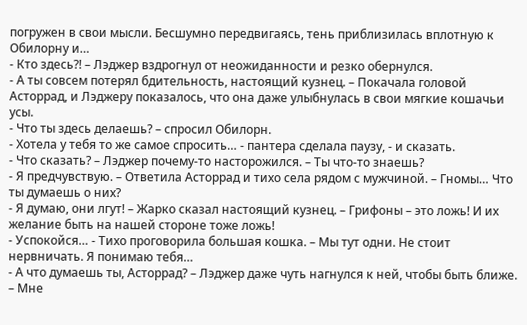погружен в свои мысли. Бесшумно передвигаясь, тень приблизилась вплотную к Обилорну и…
- Кто здесь?! – Лэджер вздрогнул от неожиданности и резко обернулся.
- А ты совсем потерял бдительность, настоящий кузнец. – Покачала головой Асторрад, и Лэджеру показалось, что она даже улыбнулась в свои мягкие кошачьи усы.
- Что ты здесь делаешь? – спросил Обилорн.
- Хотела у тебя то же самое спросить… - пантера сделала паузу, - и сказать.
- Что сказать? – Лэджер почему-то насторожился. – Ты что-то знаешь?
- Я предчувствую. – Ответила Асторрад и тихо села рядом с мужчиной. – Гномы… Что ты думаешь о них?
- Я думаю, они лгут! – Жарко сказал настоящий кузнец. – Грифоны – это ложь! И их желание быть на нашей стороне тоже ложь!
- Успокойся… - Тихо проговорила большая кошка. – Мы тут одни. Не стоит нервничать. Я понимаю тебя…
- А что думаешь ты, Асторрад? – Лэджер даже чуть нагнулся к ней, чтобы быть ближе. – Мне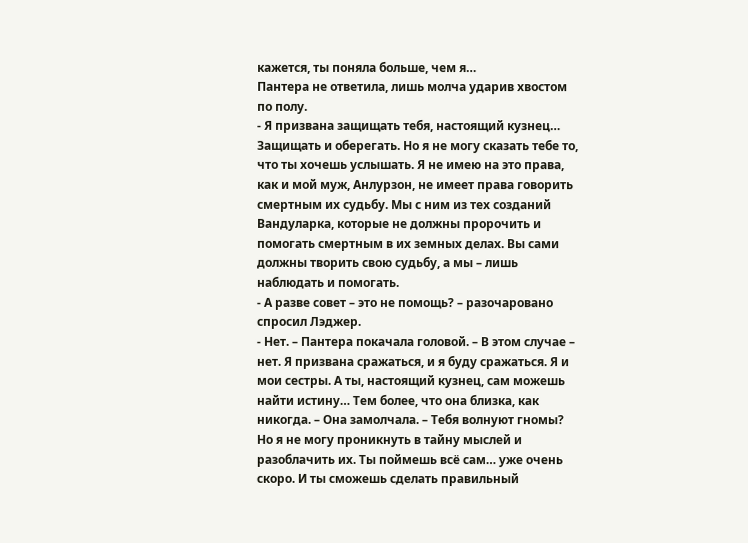кажется, ты поняла больше, чем я…
Пантера не ответила, лишь молча ударив хвостом по полу.
- Я призвана защищать тебя, настоящий кузнец… Защищать и оберегать. Но я не могу сказать тебе то, что ты хочешь услышать. Я не имею на это права, как и мой муж, Анлурзон, не имеет права говорить смертным их судьбу. Мы с ним из тех созданий Вандуларка, которые не должны пророчить и помогать смертным в их земных делах. Вы сами должны творить свою судьбу, а мы – лишь наблюдать и помогать.
- А разве совет – это не помощь? – разочаровано спросил Лэджер.
- Нет. – Пантера покачала головой. – В этом случае – нет. Я призвана сражаться, и я буду сражаться. Я и мои сестры. А ты, настоящий кузнец, сам можешь найти истину… Тем более, что она близка, как никогда. – Она замолчала. – Тебя волнуют гномы? Но я не могу проникнуть в тайну мыслей и разоблачить их. Ты поймешь всё сам… уже очень скоро. И ты сможешь сделать правильный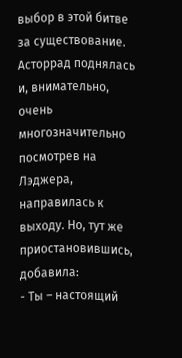выбор в этой битве за существование.
Асторрад поднялась и, внимательно, очень многозначительно посмотрев на Лэджера, направилась к выходу. Но, тут же приостановившись, добавила:
- Ты – настоящий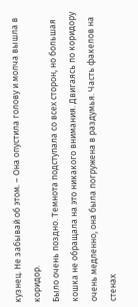кузнец. Не забывай об этом. – Она опустила голову и молча вышла в коридор.
Было очень поздно. Темнота подступала со всех сторон, но большая кошка не обращала на это никакого внимания. Двигаясь по коридору очень медленно, она была погружена в раздумья. Часть факелов на стенах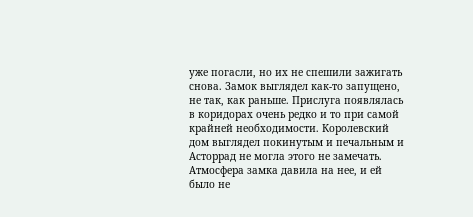уже погасли, но их не спешили зажигать снова. Замок выглядел как-то запущено, не так, как раньше. Прислуга появлялась в коридорах очень редко и то при самой крайней необходимости. Королевский дом выглядел покинутым и печальным и Асторрад не могла этого не замечать. Атмосфера замка давила на нее, и ей было не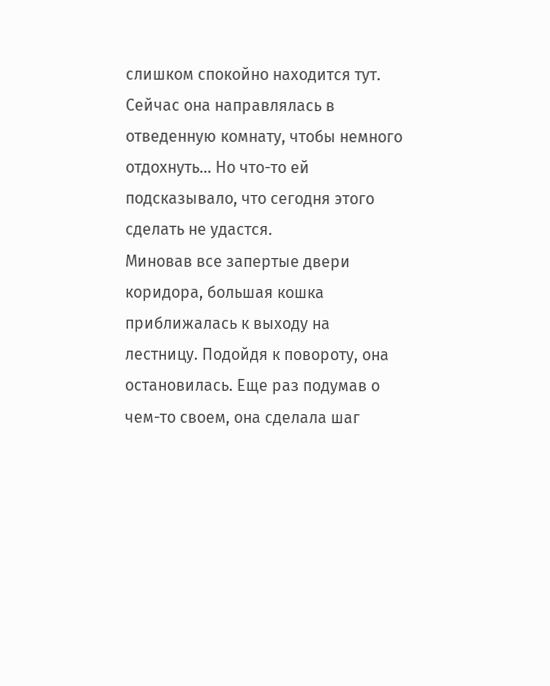слишком спокойно находится тут. Сейчас она направлялась в отведенную комнату, чтобы немного отдохнуть… Но что-то ей подсказывало, что сегодня этого сделать не удастся.
Миновав все запертые двери коридора, большая кошка приближалась к выходу на лестницу. Подойдя к повороту, она остановилась. Еще раз подумав о чем-то своем, она сделала шаг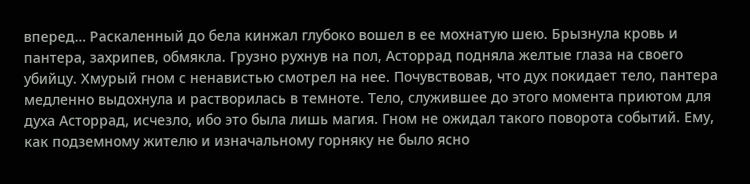вперед… Раскаленный до бела кинжал глубоко вошел в ее мохнатую шею. Брызнула кровь и пантера, захрипев, обмякла. Грузно рухнув на пол, Асторрад подняла желтые глаза на своего убийцу. Хмурый гном с ненавистью смотрел на нее. Почувствовав, что дух покидает тело, пантера медленно выдохнула и растворилась в темноте. Тело, служившее до этого момента приютом для духа Асторрад, исчезло, ибо это была лишь магия. Гном не ожидал такого поворота событий. Ему, как подземному жителю и изначальному горняку не было ясно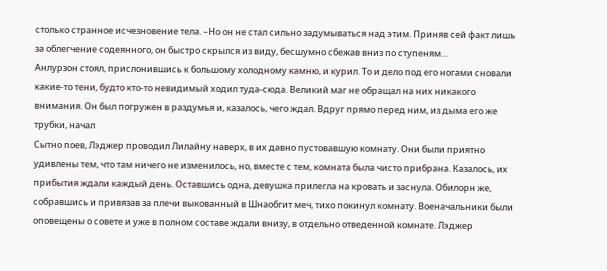столько странное исчезновение тела. –Но он не стал сильно задумываться над этим. Приняв сей факт лишь за облегчение содеянного, он быстро скрылся из виду, бесшумно сбежав вниз по ступеням…
Анлурзон стоял, прислонившись к большому холодному камню, и курил. То и дело под его ногами сновали какие-то тени, будто кто-то невидимый ходил туда-сюда. Великий маг не обращал на них никакого внимания. Он был погружен в раздумья и, казалось, чего ждал. Вдруг прямо перед ним, из дыма его же трубки, начал
Сытно поев, Лэджер проводил Лилайну наверх, в их давно пустовавшую комнату. Они были приятно удивлены тем, что там ничего не изменилось, но, вместе с тем, комната была чисто прибрана. Казалось, их прибытия ждали каждый день. Оставшись одна, девушка прилегла на кровать и заснула. Обилорн же, собравшись и привязав за плечи выкованный в Шнаобгит меч, тихо покинул комнату. Военачальники были оповещены о совете и уже в полном составе ждали внизу, в отдельно отведенной комнате. Лэджер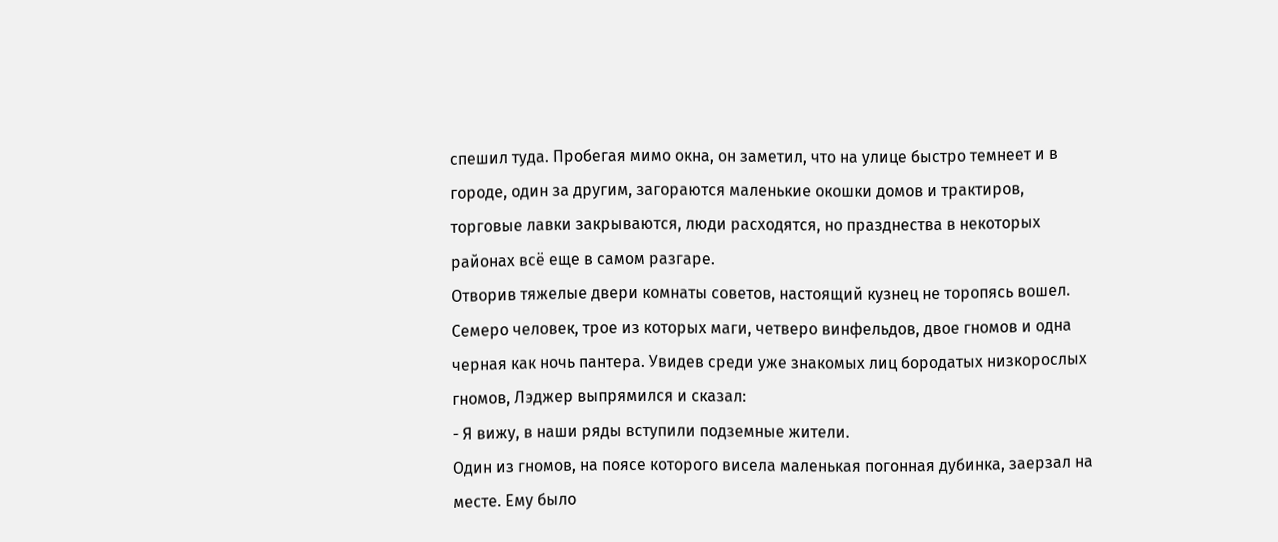спешил туда. Пробегая мимо окна, он заметил, что на улице быстро темнеет и в городе, один за другим, загораются маленькие окошки домов и трактиров, торговые лавки закрываются, люди расходятся, но празднества в некоторых районах всё еще в самом разгаре.
Отворив тяжелые двери комнаты советов, настоящий кузнец не торопясь вошел. Семеро человек, трое из которых маги, четверо винфельдов, двое гномов и одна черная как ночь пантера. Увидев среди уже знакомых лиц бородатых низкорослых гномов, Лэджер выпрямился и сказал:
- Я вижу, в наши ряды вступили подземные жители.
Один из гномов, на поясе которого висела маленькая погонная дубинка, заерзал на месте. Ему было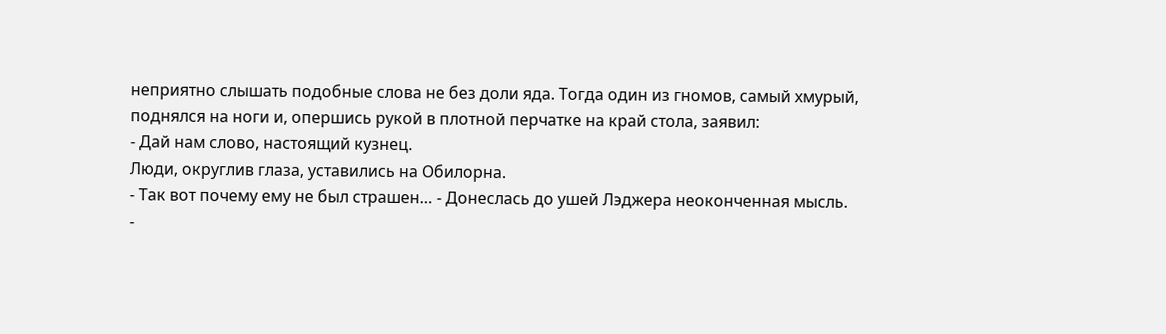неприятно слышать подобные слова не без доли яда. Тогда один из гномов, самый хмурый, поднялся на ноги и, опершись рукой в плотной перчатке на край стола, заявил:
- Дай нам слово, настоящий кузнец.
Люди, округлив глаза, уставились на Обилорна.
- Так вот почему ему не был страшен… - Донеслась до ушей Лэджера неоконченная мысль.
-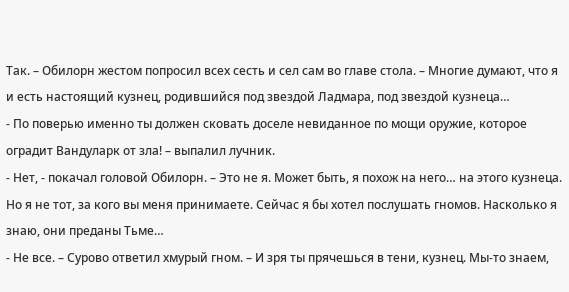Так. – Обилорн жестом попросил всех сесть и сел сам во главе стола. – Многие думают, что я и есть настоящий кузнец, родившийся под звездой Ладмара, под звездой кузнеца…
- По поверью именно ты должен сковать доселе невиданное по мощи оружие, которое оградит Вандуларк от зла! – выпалил лучник.
- Нет, - покачал головой Обилорн. – Это не я. Может быть, я похож на него… на этого кузнеца. Но я не тот, за кого вы меня принимаете. Сейчас я бы хотел послушать гномов. Насколько я знаю, они преданы Тьме…
- Не все. – Сурово ответил хмурый гном. – И зря ты прячешься в тени, кузнец. Мы-то знаем,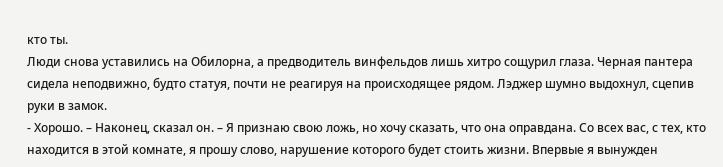кто ты.
Люди снова уставились на Обилорна, а предводитель винфельдов лишь хитро сощурил глаза. Черная пантера сидела неподвижно, будто статуя, почти не реагируя на происходящее рядом. Лэджер шумно выдохнул, сцепив руки в замок.
- Хорошо. – Наконец, сказал он. – Я признаю свою ложь, но хочу сказать, что она оправдана. Со всех вас, с тех, кто находится в этой комнате, я прошу слово, нарушение которого будет стоить жизни. Впервые я вынужден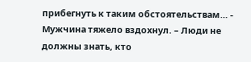прибегнуть к таким обстоятельствам… - Мужчина тяжело вздохнул. – Люди не должны знать, кто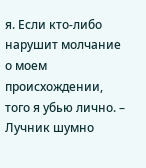я. Если кто-либо нарушит молчание о моем происхождении, того я убью лично. – Лучник шумно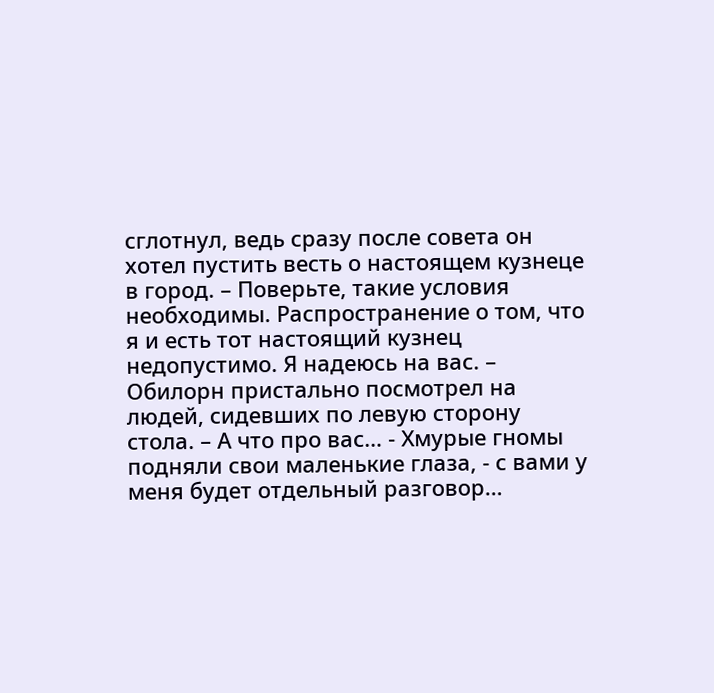сглотнул, ведь сразу после совета он хотел пустить весть о настоящем кузнеце в город. – Поверьте, такие условия необходимы. Распространение о том, что я и есть тот настоящий кузнец недопустимо. Я надеюсь на вас. – Обилорн пристально посмотрел на людей, сидевших по левую сторону стола. – А что про вас… - Хмурые гномы подняли свои маленькие глаза, - с вами у меня будет отдельный разговор…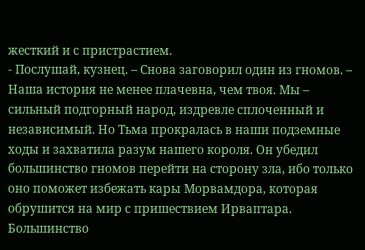жесткий и с пристрастием.
- Послушай, кузнец. – Снова заговорил один из гномов. – Наша история не менее плачевна, чем твоя. Мы – сильный подгорный народ, издревле сплоченный и независимый. Но Тьма прокралась в наши подземные ходы и захватила разум нашего короля. Он убедил большинство гномов перейти на сторону зла, ибо только оно поможет избежать кары Морвамдора, которая обрушится на мир с пришествием Ирваптара. Большинство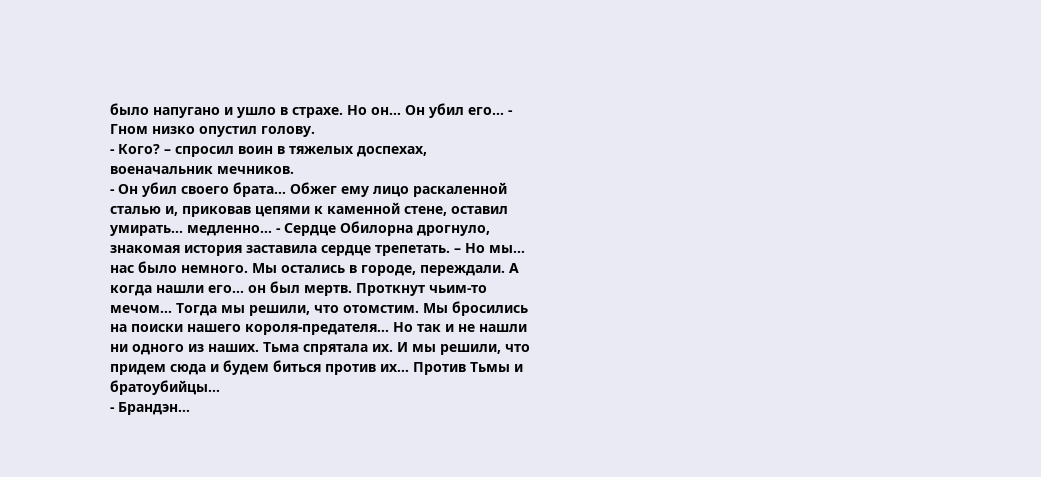было напугано и ушло в страхе. Но он… Он убил его… - Гном низко опустил голову.
- Кого? – спросил воин в тяжелых доспехах, военачальник мечников.
- Он убил своего брата… Обжег ему лицо раскаленной сталью и, приковав цепями к каменной стене, оставил умирать… медленно… - Сердце Обилорна дрогнуло, знакомая история заставила сердце трепетать. – Но мы… нас было немного. Мы остались в городе, переждали. А когда нашли его… он был мертв. Проткнут чьим-то мечом… Тогда мы решили, что отомстим. Мы бросились на поиски нашего короля-предателя… Но так и не нашли ни одного из наших. Тьма спрятала их. И мы решили, что придем сюда и будем биться против их… Против Тьмы и братоубийцы…
- Брандэн…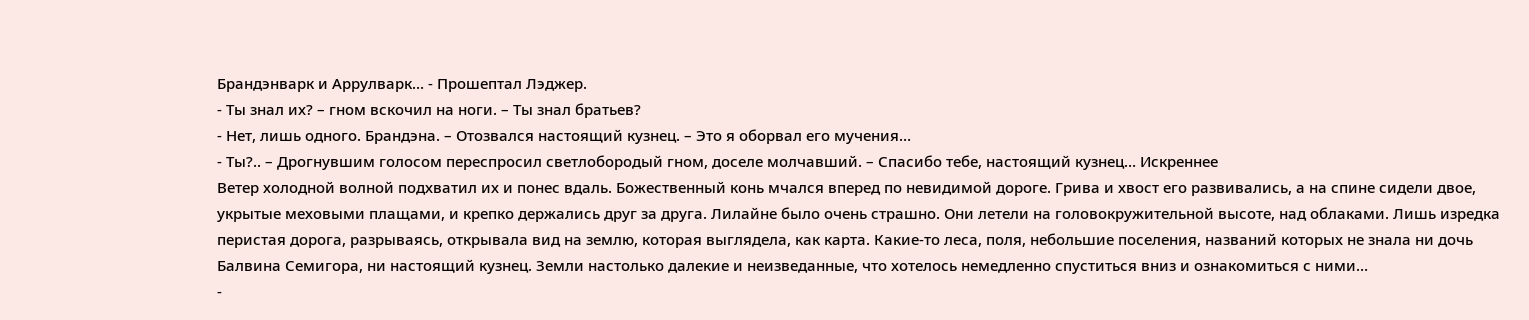Брандэнварк и Аррулварк… - Прошептал Лэджер.
- Ты знал их? – гном вскочил на ноги. – Ты знал братьев?
- Нет, лишь одного. Брандэна. – Отозвался настоящий кузнец. – Это я оборвал его мучения…
- Ты?.. – Дрогнувшим голосом переспросил светлобородый гном, доселе молчавший. – Спасибо тебе, настоящий кузнец… Искреннее
Ветер холодной волной подхватил их и понес вдаль. Божественный конь мчался вперед по невидимой дороге. Грива и хвост его развивались, а на спине сидели двое, укрытые меховыми плащами, и крепко держались друг за друга. Лилайне было очень страшно. Они летели на головокружительной высоте, над облаками. Лишь изредка перистая дорога, разрываясь, открывала вид на землю, которая выглядела, как карта. Какие-то леса, поля, небольшие поселения, названий которых не знала ни дочь Балвина Семигора, ни настоящий кузнец. Земли настолько далекие и неизведанные, что хотелось немедленно спуститься вниз и ознакомиться с ними…
-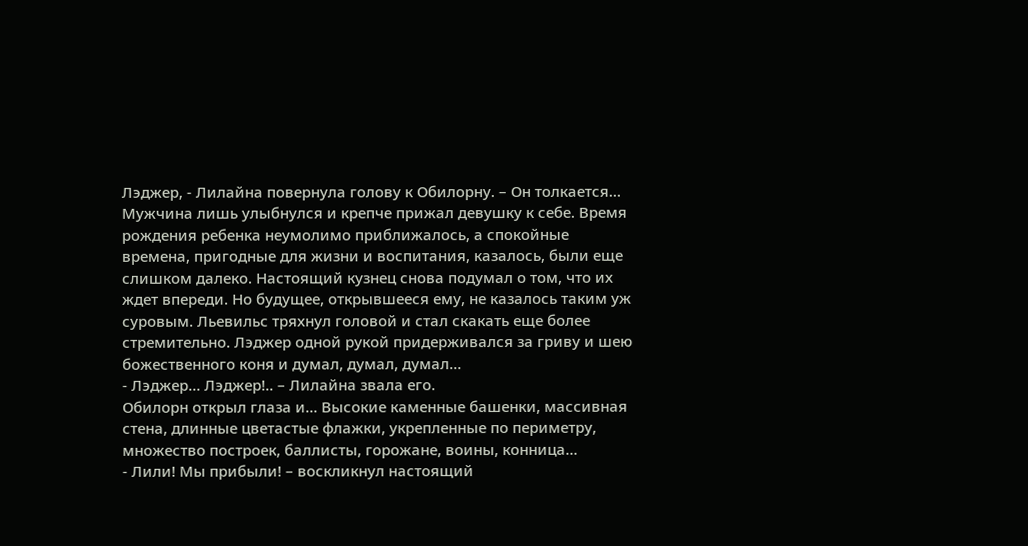Лэджер, - Лилайна повернула голову к Обилорну. – Он толкается…
Мужчина лишь улыбнулся и крепче прижал девушку к себе. Время рождения ребенка неумолимо приближалось, а спокойные времена, пригодные для жизни и воспитания, казалось, были еще слишком далеко. Настоящий кузнец снова подумал о том, что их ждет впереди. Но будущее, открывшееся ему, не казалось таким уж суровым. Льевильс тряхнул головой и стал скакать еще более стремительно. Лэджер одной рукой придерживался за гриву и шею божественного коня и думал, думал, думал…
- Лэджер… Лэджер!.. – Лилайна звала его.
Обилорн открыл глаза и… Высокие каменные башенки, массивная стена, длинные цветастые флажки, укрепленные по периметру, множество построек, баллисты, горожане, воины, конница…
- Лили! Мы прибыли! – воскликнул настоящий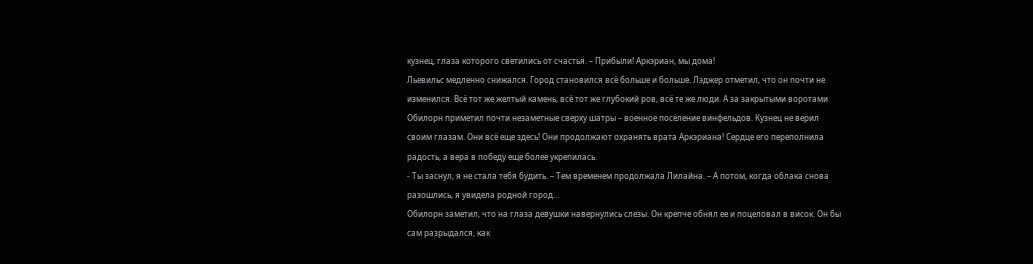кузнец, глаза которого светились от счастья. – Прибыли! Аркэриан, мы дома!
Льевильс медленно снижался. Город становился всё больше и больше. Лэджер отметил, что он почти не изменился. Всё тот же желтый камень, всё тот же глубокий ров, всё те же люди. А за закрытыми воротами Обилорн приметил почти незаметные сверху шатры – военное поселение винфельдов. Кузнец не верил своим глазам. Они всё еще здесь! Они продолжают охранять врата Аркэриана! Сердце его переполнила радость, а вера в победу еще более укрепилась.
- Ты заснул, я не стала тебя будить. – Тем временем продолжала Лилайна. – А потом, когда облака снова разошлись, я увидела родной город…
Обилорн заметил, что на глаза девушки навернулись слезы. Он крепче обнял ее и поцеловал в висок. Он бы сам разрыдался, как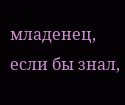младенец, если бы знал,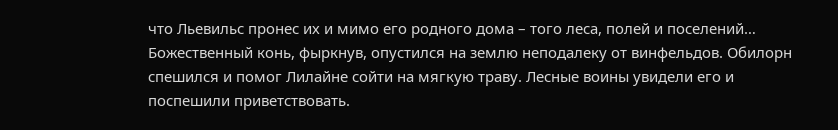что Льевильс пронес их и мимо его родного дома – того леса, полей и поселений… Божественный конь, фыркнув, опустился на землю неподалеку от винфельдов. Обилорн спешился и помог Лилайне сойти на мягкую траву. Лесные воины увидели его и поспешили приветствовать.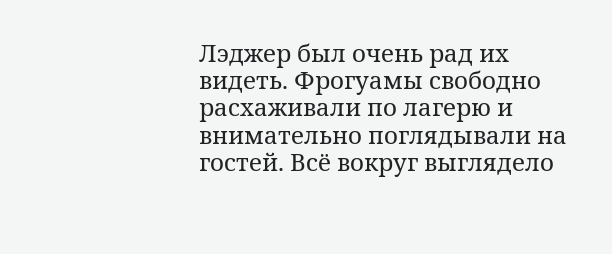Лэджер был очень рад их видеть. Фрогуамы свободно расхаживали по лагерю и внимательно поглядывали на гостей. Всё вокруг выглядело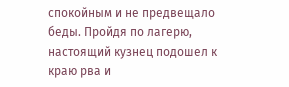спокойным и не предвещало беды. Пройдя по лагерю, настоящий кузнец подошел к краю рва и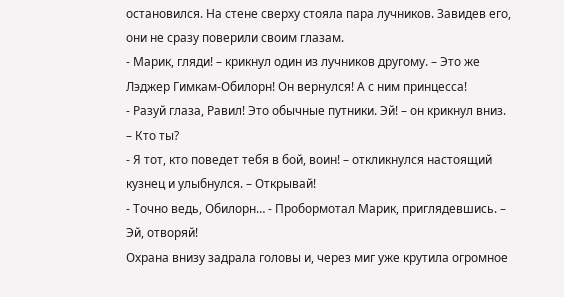остановился. На стене сверху стояла пара лучников. Завидев его, они не сразу поверили своим глазам.
- Марик, гляди! – крикнул один из лучников другому. – Это же Лэджер Гимкам-Обилорн! Он вернулся! А с ним принцесса!
- Разуй глаза, Равил! Это обычные путники. Эй! – он крикнул вниз. – Кто ты?
- Я тот, кто поведет тебя в бой, воин! – откликнулся настоящий кузнец и улыбнулся. – Открывай!
- Точно ведь, Обилорн… - Пробормотал Марик, приглядевшись. – Эй, отворяй!
Охрана внизу задрала головы и, через миг уже крутила огромное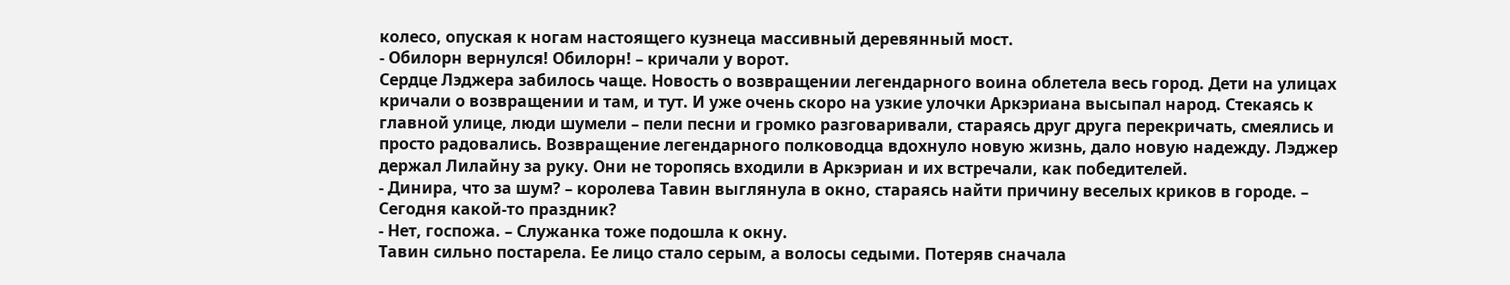колесо, опуская к ногам настоящего кузнеца массивный деревянный мост.
- Обилорн вернулся! Обилорн! – кричали у ворот.
Сердце Лэджера забилось чаще. Новость о возвращении легендарного воина облетела весь город. Дети на улицах кричали о возвращении и там, и тут. И уже очень скоро на узкие улочки Аркэриана высыпал народ. Стекаясь к главной улице, люди шумели – пели песни и громко разговаривали, стараясь друг друга перекричать, смеялись и просто радовались. Возвращение легендарного полководца вдохнуло новую жизнь, дало новую надежду. Лэджер держал Лилайну за руку. Они не торопясь входили в Аркэриан и их встречали, как победителей.
- Динира, что за шум? – королева Тавин выглянула в окно, стараясь найти причину веселых криков в городе. – Сегодня какой-то праздник?
- Нет, госпожа. – Служанка тоже подошла к окну.
Тавин сильно постарела. Ее лицо стало серым, а волосы седыми. Потеряв сначала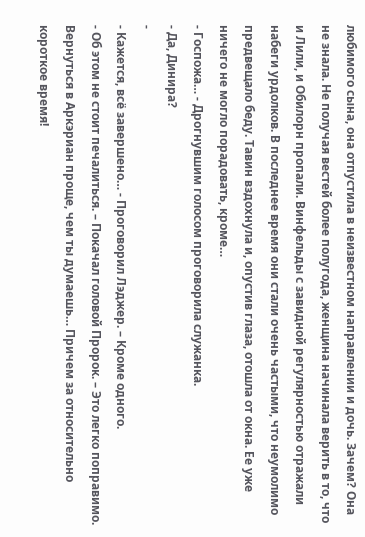любимого сына, она отпустила в неизвестном направлении и дочь. Зачем? Она не знала. Не получая вестей более полугода, женщина начинала верить в то, что и Лили, и Обилорн пропали. Винфельды с завидной регулярностью отражали набеги урдолков. В последнее время они стали очень частыми, что неумолимо предвещало беду. Тавин вздохнула и, опустив глаза, отошла от окна. Ее уже ничего не могло порадовать, кроме…
- Госпожа… - Дрогнувшим голосом проговорила служанка.
- Да, Динира?
-
- Кажется, всё завершено… - Проговорил Лэджер. – Кроме одного.
- Об этом не стоит печалиться. – Покачал головой Пророк. – Это легко поправимо. Вернуться в Аркэриан проще, чем ты думаешь… Причем за относительно короткое время!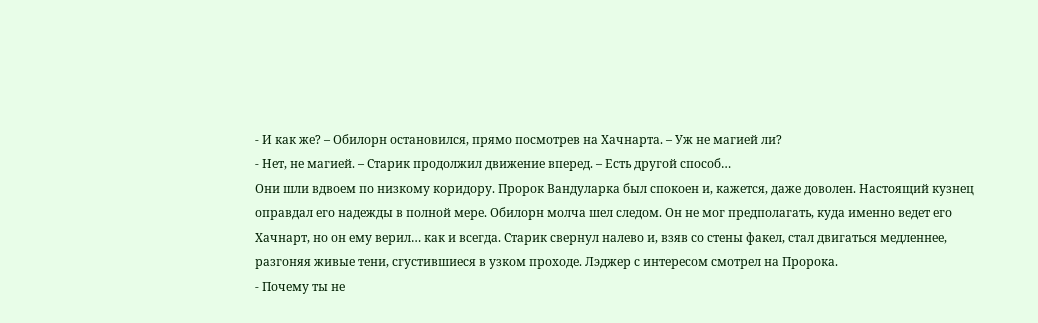- И как же? – Обилорн остановился, прямо посмотрев на Хачнарта. – Уж не магией ли?
- Нет, не магией. – Старик продолжил движение вперед. – Есть другой способ…
Они шли вдвоем по низкому коридору. Пророк Вандуларка был спокоен и, кажется, даже доволен. Настоящий кузнец оправдал его надежды в полной мере. Обилорн молча шел следом. Он не мог предполагать, куда именно ведет его Хачнарт, но он ему верил… как и всегда. Старик свернул налево и, взяв со стены факел, стал двигаться медленнее, разгоняя живые тени, сгустившиеся в узком проходе. Лэджер с интересом смотрел на Пророка.
- Почему ты не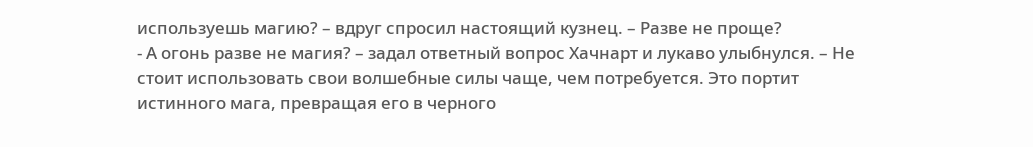используешь магию? – вдруг спросил настоящий кузнец. – Разве не проще?
- А огонь разве не магия? – задал ответный вопрос Хачнарт и лукаво улыбнулся. – Не стоит использовать свои волшебные силы чаще, чем потребуется. Это портит истинного мага, превращая его в черного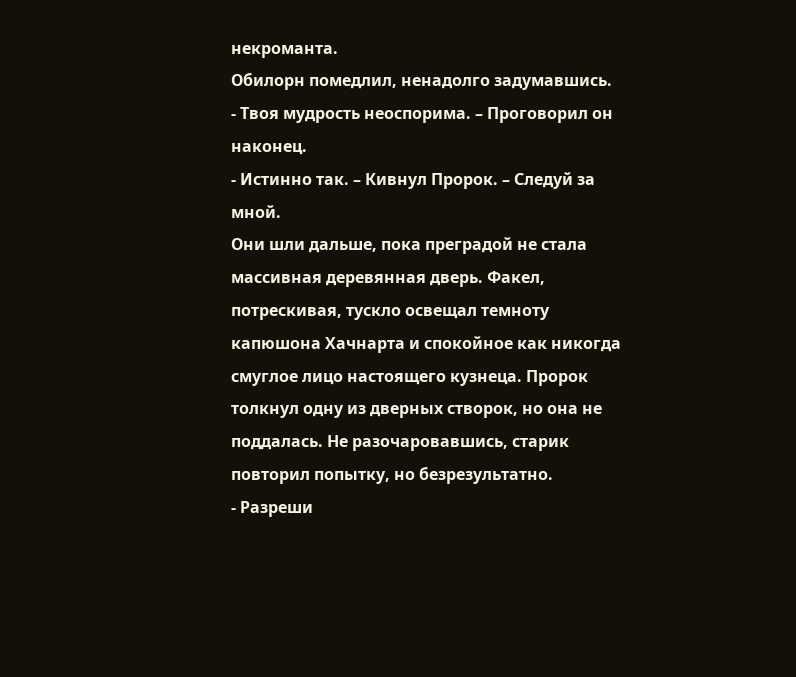некроманта.
Обилорн помедлил, ненадолго задумавшись.
- Твоя мудрость неоспорима. – Проговорил он наконец.
- Истинно так. – Кивнул Пророк. – Следуй за мной.
Они шли дальше, пока преградой не стала массивная деревянная дверь. Факел, потрескивая, тускло освещал темноту капюшона Хачнарта и спокойное как никогда смуглое лицо настоящего кузнеца. Пророк толкнул одну из дверных створок, но она не поддалась. Не разочаровавшись, старик повторил попытку, но безрезультатно.
- Разреши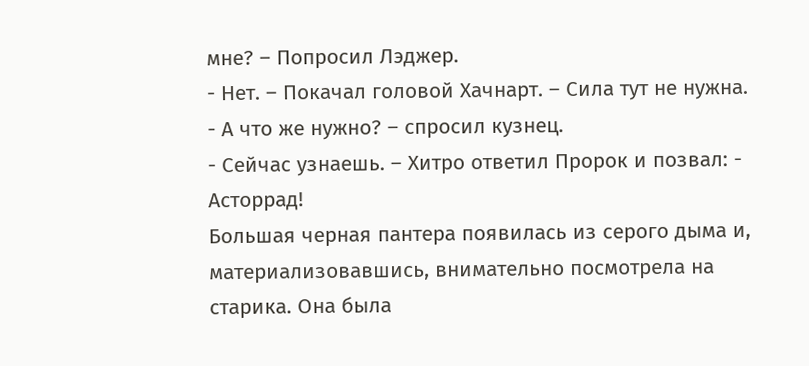мне? – Попросил Лэджер.
- Нет. – Покачал головой Хачнарт. – Сила тут не нужна.
- А что же нужно? – спросил кузнец.
- Сейчас узнаешь. – Хитро ответил Пророк и позвал: - Асторрад!
Большая черная пантера появилась из серого дыма и, материализовавшись, внимательно посмотрела на старика. Она была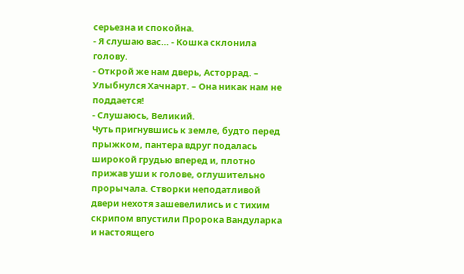серьезна и спокойна.
- Я слушаю вас… - Кошка склонила голову.
- Открой же нам дверь, Асторрад. – Улыбнулся Хачнарт. – Она никак нам не поддается!
- Слушаюсь, Великий.
Чуть пригнувшись к земле, будто перед прыжком, пантера вдруг подалась широкой грудью вперед и, плотно прижав уши к голове, оглушительно прорычала. Створки неподатливой двери нехотя зашевелились и с тихим скрипом впустили Пророка Вандуларка и настоящего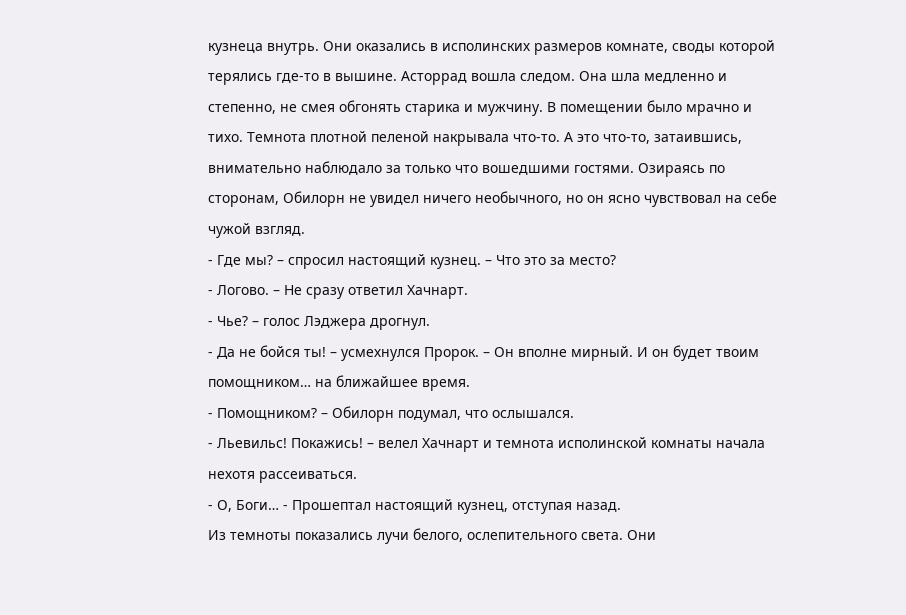кузнеца внутрь. Они оказались в исполинских размеров комнате, своды которой терялись где-то в вышине. Асторрад вошла следом. Она шла медленно и степенно, не смея обгонять старика и мужчину. В помещении было мрачно и тихо. Темнота плотной пеленой накрывала что-то. А это что-то, затаившись, внимательно наблюдало за только что вошедшими гостями. Озираясь по сторонам, Обилорн не увидел ничего необычного, но он ясно чувствовал на себе чужой взгляд.
- Где мы? – спросил настоящий кузнец. – Что это за место?
- Логово. – Не сразу ответил Хачнарт.
- Чье? – голос Лэджера дрогнул.
- Да не бойся ты! – усмехнулся Пророк. – Он вполне мирный. И он будет твоим помощником… на ближайшее время.
- Помощником? – Обилорн подумал, что ослышался.
- Льевильс! Покажись! – велел Хачнарт и темнота исполинской комнаты начала нехотя рассеиваться.
- О, Боги… - Прошептал настоящий кузнец, отступая назад.
Из темноты показались лучи белого, ослепительного света. Они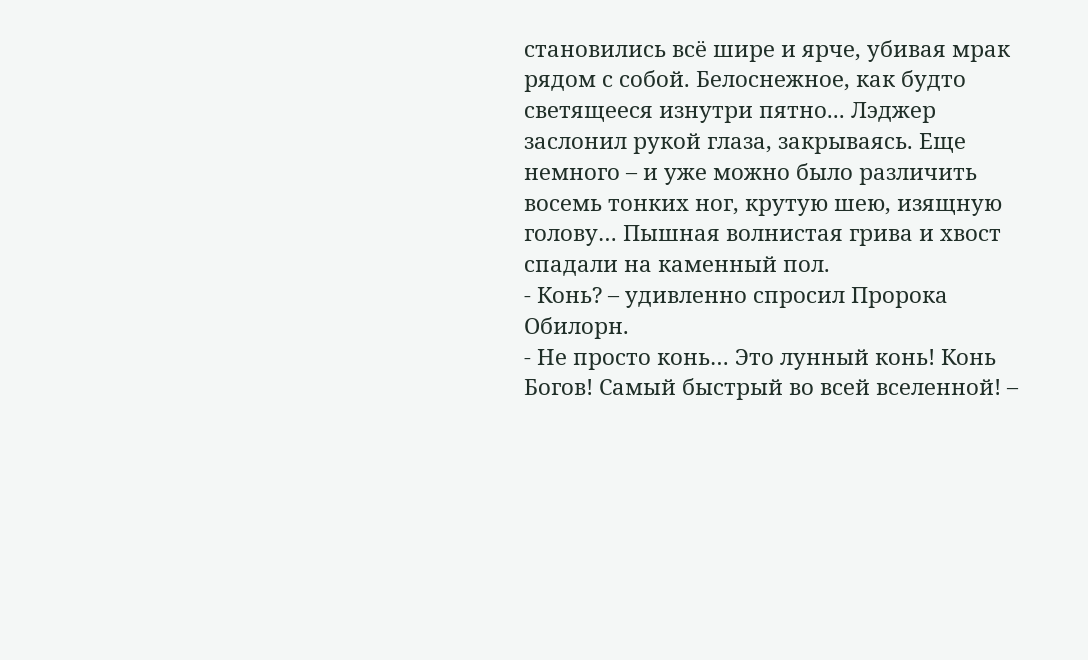становились всё шире и ярче, убивая мрак рядом с собой. Белоснежное, как будто светящееся изнутри пятно... Лэджер заслонил рукой глаза, закрываясь. Еще немного – и уже можно было различить восемь тонких ног, крутую шею, изящную голову… Пышная волнистая грива и хвост спадали на каменный пол.
- Конь? – удивленно спросил Пророка Обилорн.
- Не просто конь… Это лунный конь! Конь Богов! Самый быстрый во всей вселенной! –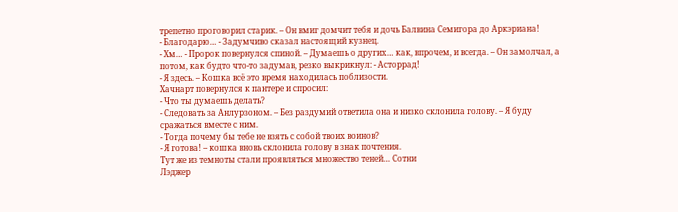трепетно проговорил старик. – Он вмиг домчит тебя и дочь Балвина Семигора до Аркэриана!
- Благодарю… - Задумчиво сказал настоящий кузнец.
- Хм… - Пророк повернулся спиной. – Думаешь о других… как, впрочем, и всегда. – Он замолчал, а потом, как будто что-то задумав, резко выкрикнул: - Асторрад!
- Я здесь. – Кошка всё это время находилась поблизости.
Хачнарт повернулся к пантере и спросил:
- Что ты думаешь делать?
- Следовать за Анлурзоном. – Без раздумий ответила она и низко склонила голову. – Я буду сражаться вместе с ним.
- Тогда почему бы тебе не взять с собой твоих воинов?
- Я готова! – кошка вновь склонила голову в знак почтения.
Тут же из темноты стали проявляться множество теней… Сотни
Лэджер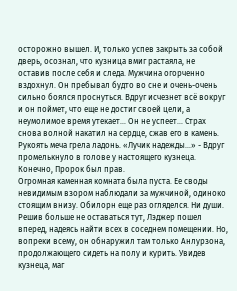осторожно вышел. И, только успев закрыть за собой дверь, осознал, что кузница вмиг растаяла, не оставив после себя и следа. Мужчина огорченно вздохнул. Он пребывал будто во сне и очень-очень сильно боялся проснуться. Вдруг исчезнет всё вокруг и он поймет, что еще не достиг своей цели, а неумолимое время утекает… Он не успеет… Страх снова волной накатил на сердце, сжав его в камень. Рукоять меча грела ладонь. «Лучик надежды…» - Вдруг промелькнуло в голове у настоящего кузнеца. Конечно, Пророк был прав.
Огромная каменная комната была пуста. Ее своды невидимым взором наблюдали за мужчиной, одиноко стоящим внизу. Обилорн еще раз огляделся. Ни души. Решив больше не оставаться тут, Лэджер пошел вперед, надеясь найти всех в соседнем помещении. Но, вопреки всему, он обнаружил там только Анлурзона, продолжающего сидеть на полу и курить. Увидев кузнеца, маг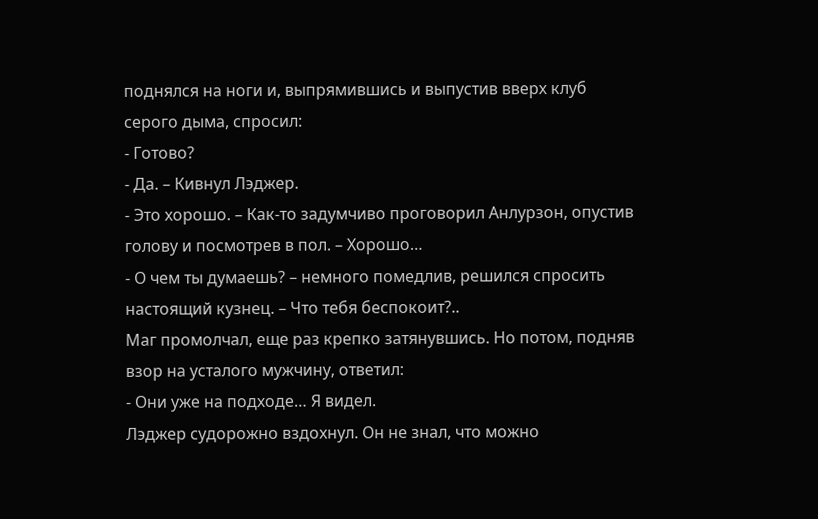поднялся на ноги и, выпрямившись и выпустив вверх клуб серого дыма, спросил:
- Готово?
- Да. – Кивнул Лэджер.
- Это хорошо. – Как-то задумчиво проговорил Анлурзон, опустив голову и посмотрев в пол. – Хорошо…
- О чем ты думаешь? – немного помедлив, решился спросить настоящий кузнец. – Что тебя беспокоит?..
Маг промолчал, еще раз крепко затянувшись. Но потом, подняв взор на усталого мужчину, ответил:
- Они уже на подходе… Я видел.
Лэджер судорожно вздохнул. Он не знал, что можно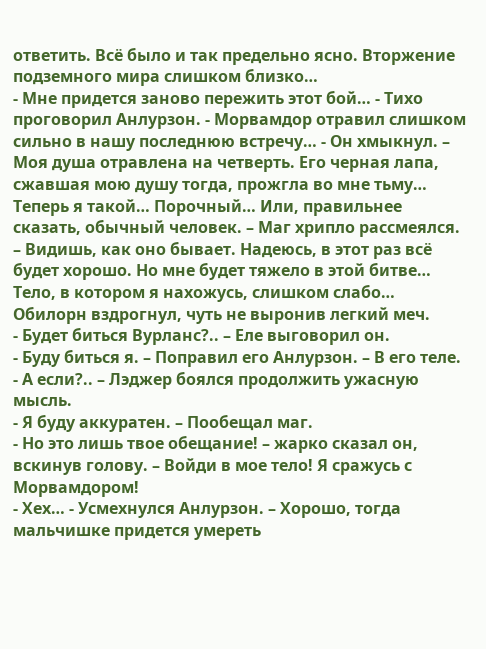ответить. Всё было и так предельно ясно. Вторжение подземного мира слишком близко…
- Мне придется заново пережить этот бой… - Тихо проговорил Анлурзон. - Морвамдор отравил слишком сильно в нашу последнюю встречу… - Он хмыкнул. – Моя душа отравлена на четверть. Его черная лапа, сжавшая мою душу тогда, прожгла во мне тьму… Теперь я такой… Порочный… Или, правильнее сказать, обычный человек. – Маг хрипло рассмеялся. – Видишь, как оно бывает. Надеюсь, в этот раз всё будет хорошо. Но мне будет тяжело в этой битве… Тело, в котором я нахожусь, слишком слабо…
Обилорн вздрогнул, чуть не выронив легкий меч.
- Будет биться Вурланс?.. – Еле выговорил он.
- Буду биться я. – Поправил его Анлурзон. – В его теле.
- А если?.. – Лэджер боялся продолжить ужасную мысль.
- Я буду аккуратен. – Пообещал маг.
- Но это лишь твое обещание! – жарко сказал он, вскинув голову. – Войди в мое тело! Я сражусь с Морвамдором!
- Хех… - Усмехнулся Анлурзон. – Хорошо, тогда мальчишке придется умереть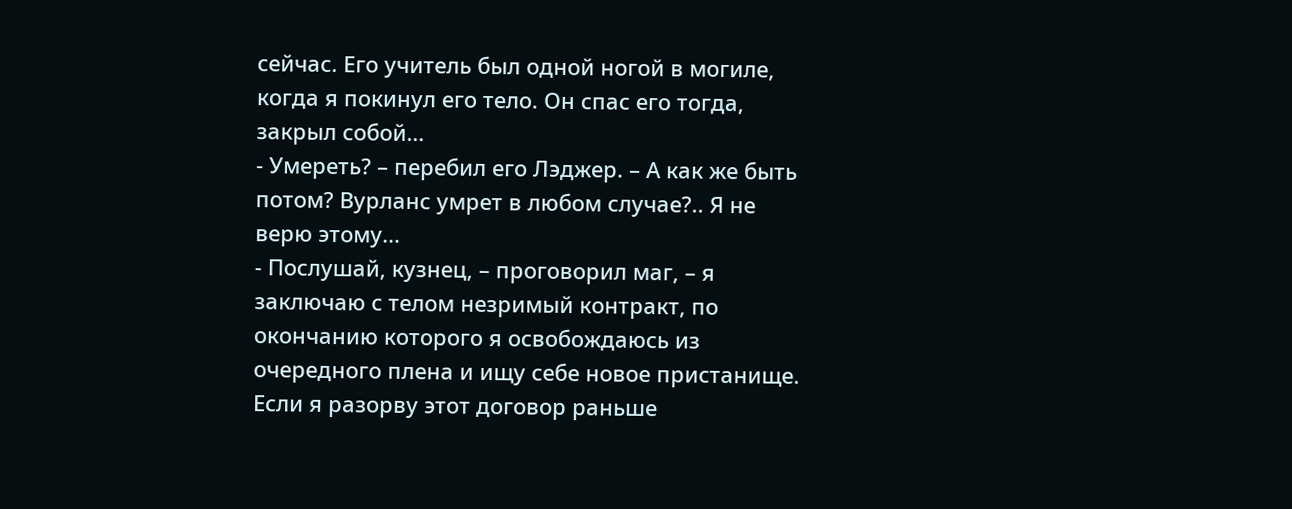сейчас. Его учитель был одной ногой в могиле, когда я покинул его тело. Он спас его тогда, закрыл собой…
- Умереть? – перебил его Лэджер. – А как же быть потом? Вурланс умрет в любом случае?.. Я не верю этому…
- Послушай, кузнец, – проговорил маг, – я заключаю с телом незримый контракт, по окончанию которого я освобождаюсь из очередного плена и ищу себе новое пристанище. Если я разорву этот договор раньше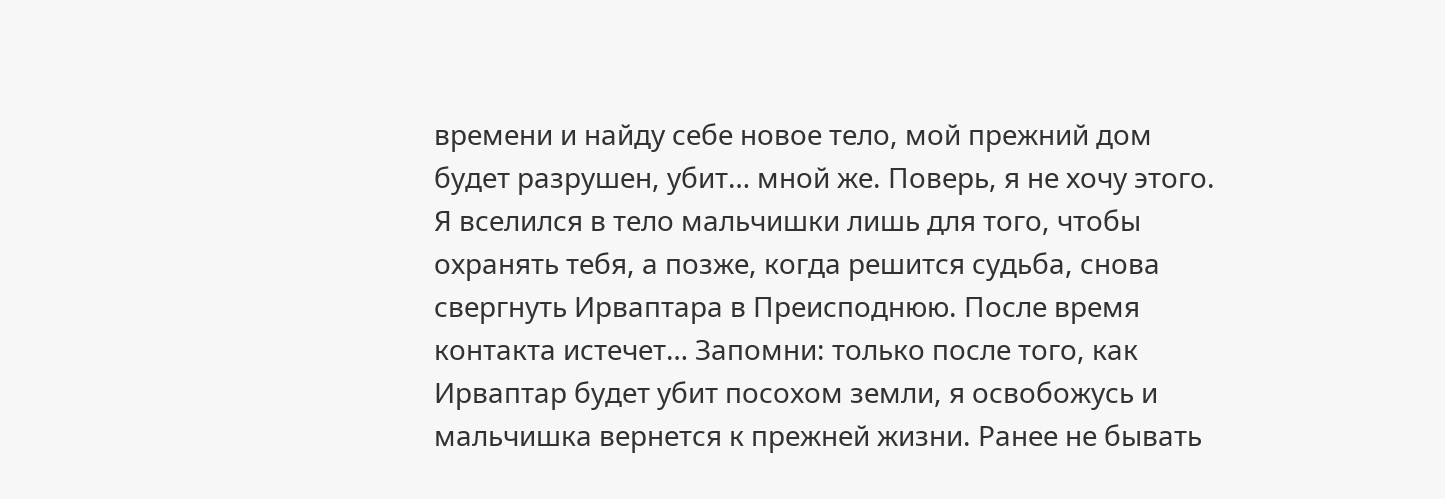времени и найду себе новое тело, мой прежний дом будет разрушен, убит… мной же. Поверь, я не хочу этого. Я вселился в тело мальчишки лишь для того, чтобы охранять тебя, а позже, когда решится судьба, снова свергнуть Ирваптара в Преисподнюю. После время контакта истечет… Запомни: только после того, как Ирваптар будет убит посохом земли, я освобожусь и мальчишка вернется к прежней жизни. Ранее не бывать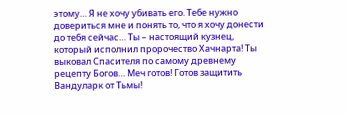этому… Я не хочу убивать его. Тебе нужно довериться мне и понять то, что я хочу донести до тебя сейчас… Ты – настоящий кузнец, который исполнил пророчество Хачнарта! Ты выковал Спасителя по самому древнему рецепту Богов… Меч готов! Готов защитить Вандуларк от Тьмы!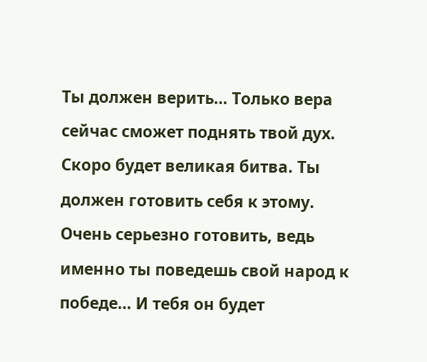Ты должен верить… Только вера сейчас сможет поднять твой дух. Скоро будет великая битва. Ты должен готовить себя к этому. Очень серьезно готовить, ведь именно ты поведешь свой народ к победе… И тебя он будет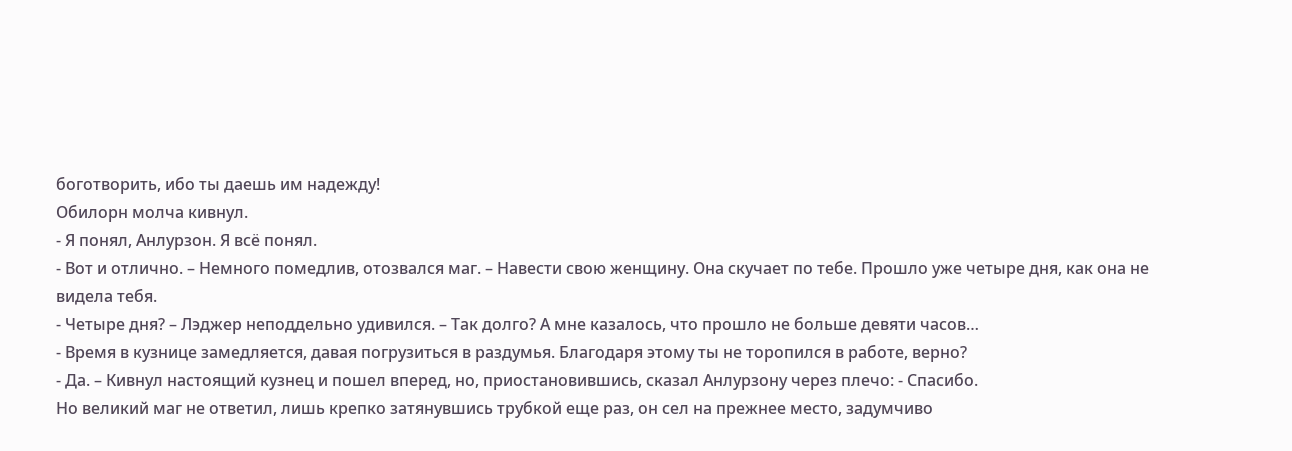боготворить, ибо ты даешь им надежду!
Обилорн молча кивнул.
- Я понял, Анлурзон. Я всё понял.
- Вот и отлично. – Немного помедлив, отозвался маг. – Навести свою женщину. Она скучает по тебе. Прошло уже четыре дня, как она не видела тебя.
- Четыре дня? – Лэджер неподдельно удивился. – Так долго? А мне казалось, что прошло не больше девяти часов…
- Время в кузнице замедляется, давая погрузиться в раздумья. Благодаря этому ты не торопился в работе, верно?
- Да. – Кивнул настоящий кузнец и пошел вперед, но, приостановившись, сказал Анлурзону через плечо: - Спасибо.
Но великий маг не ответил, лишь крепко затянувшись трубкой еще раз, он сел на прежнее место, задумчиво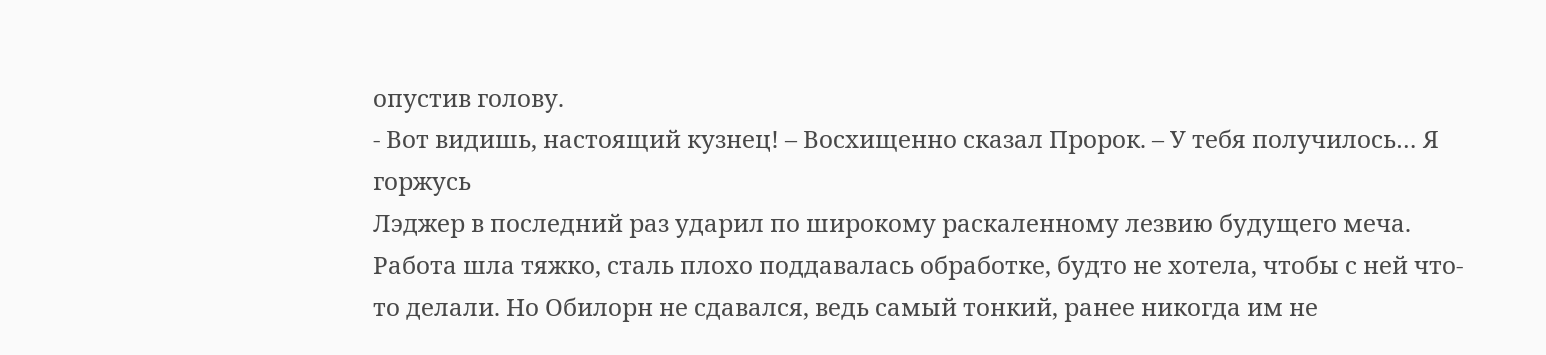опустив голову.
- Вот видишь, настоящий кузнец! – Восхищенно сказал Пророк. – У тебя получилось… Я горжусь
Лэджер в последний раз ударил по широкому раскаленному лезвию будущего меча. Работа шла тяжко, сталь плохо поддавалась обработке, будто не хотела, чтобы с ней что-то делали. Но Обилорн не сдавался, ведь самый тонкий, ранее никогда им не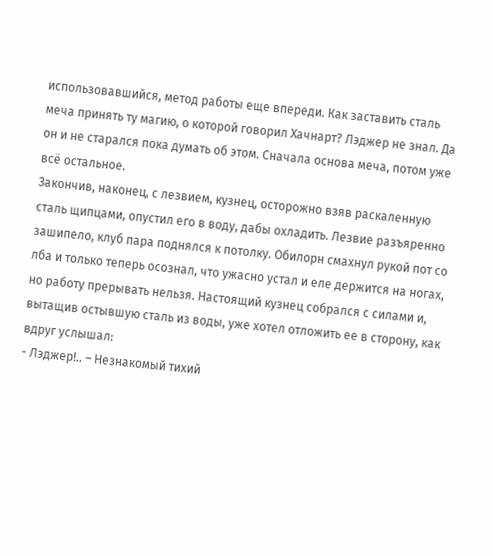использовавшийся, метод работы еще впереди. Как заставить сталь меча принять ту магию, о которой говорил Хачнарт? Лэджер не знал. Да он и не старался пока думать об этом. Сначала основа меча, потом уже всё остальное.
Закончив, наконец, с лезвием, кузнец, осторожно взяв раскаленную сталь щипцами, опустил его в воду, дабы охладить. Лезвие разъяренно зашипело, клуб пара поднялся к потолку. Обилорн смахнул рукой пот со лба и только теперь осознал, что ужасно устал и еле держится на ногах, но работу прерывать нельзя. Настоящий кузнец собрался с силами и, вытащив остывшую сталь из воды, уже хотел отложить ее в сторону, как вдруг услышал:
- Лэджер!.. – Незнакомый тихий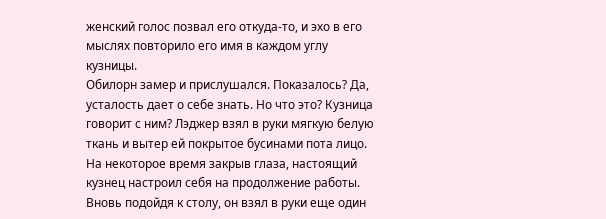женский голос позвал его откуда-то, и эхо в его мыслях повторило его имя в каждом углу кузницы.
Обилорн замер и прислушался. Показалось? Да, усталость дает о себе знать. Но что это? Кузница говорит с ним? Лэджер взял в руки мягкую белую ткань и вытер ей покрытое бусинами пота лицо. На некоторое время закрыв глаза, настоящий кузнец настроил себя на продолжение работы. Вновь подойдя к столу, он взял в руки еще один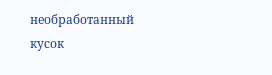необработанный кусок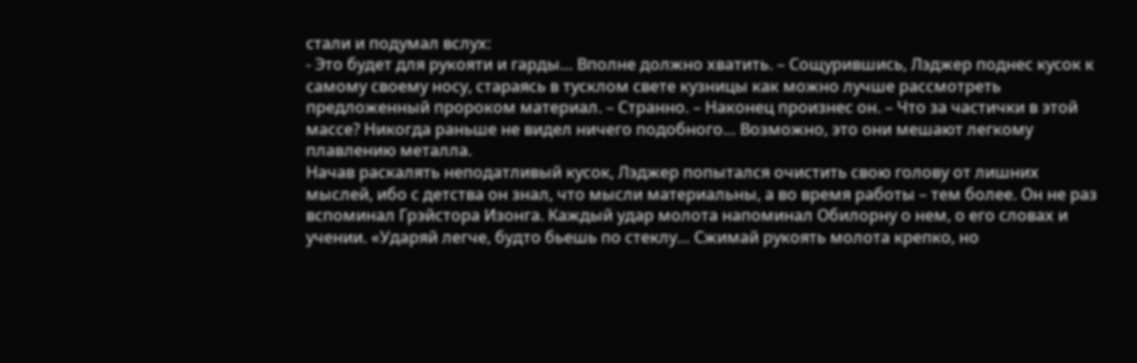стали и подумал вслух:
- Это будет для рукояти и гарды… Вполне должно хватить. – Сощурившись, Лэджер поднес кусок к самому своему носу, стараясь в тусклом свете кузницы как можно лучше рассмотреть предложенный пророком материал. – Странно. – Наконец произнес он. – Что за частички в этой массе? Никогда раньше не видел ничего подобного… Возможно, это они мешают легкому плавлению металла.
Начав раскалять неподатливый кусок, Лэджер попытался очистить свою голову от лишних мыслей, ибо с детства он знал, что мысли материальны, а во время работы – тем более. Он не раз вспоминал Грэйстора Изонга. Каждый удар молота напоминал Обилорну о нем, о его словах и учении. «Ударяй легче, будто бьешь по стеклу… Сжимай рукоять молота крепко, но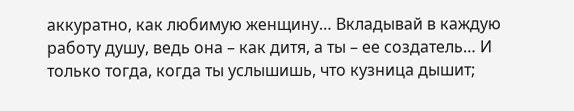аккуратно, как любимую женщину… Вкладывай в каждую работу душу, ведь она – как дитя, а ты – ее создатель… И только тогда, когда ты услышишь, что кузница дышит;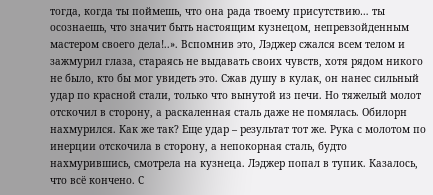тогда, когда ты поймешь, что она рада твоему присутствию… ты осознаешь, что значит быть настоящим кузнецом, непревзойденным мастером своего дела!..». Вспомнив это, Лэджер сжался всем телом и зажмурил глаза, стараясь не выдавать своих чувств, хотя рядом никого не было, кто бы мог увидеть это. Сжав душу в кулак, он нанес сильный удар по красной стали, только что вынутой из печи. Но тяжелый молот отскочил в сторону, а раскаленная сталь даже не помялась. Обилорн нахмурился. Как же так? Еще удар – результат тот же. Рука с молотом по инерции отскочила в сторону, а непокорная сталь, будто нахмурившись, смотрела на кузнеца. Лэджер попал в тупик. Казалось, что всё кончено. С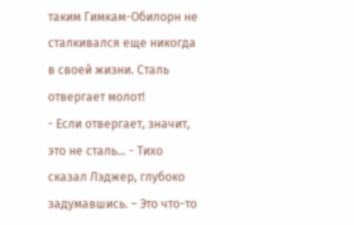таким Гимкам-Обилорн не сталкивался еще никогда в своей жизни. Сталь отвергает молот!
- Если отвергает, значит, это не сталь… - Тихо сказал Лэджер, глубоко задумавшись. – Это что-то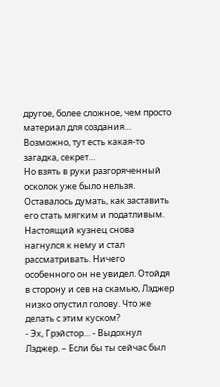другое, более сложное, чем просто материал для создания… Возможно, тут есть какая-то загадка, секрет…
Но взять в руки разгоряченный осколок уже было нельзя. Оставалось думать, как заставить его стать мягким и податливым. Настоящий кузнец снова нагнулся к нему и стал рассматривать. Ничего особенного он не увидел. Отойдя в сторону и сев на скамью, Лэджер низко опустил голову. Что же делать с этим куском?
- Эх, Грэйстор… - Выдохнул Лэджер. – Если бы ты сейчас был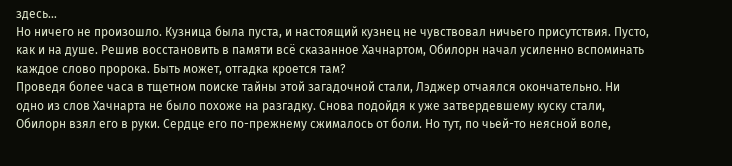здесь…
Но ничего не произошло. Кузница была пуста, и настоящий кузнец не чувствовал ничьего присутствия. Пусто, как и на душе. Решив восстановить в памяти всё сказанное Хачнартом, Обилорн начал усиленно вспоминать каждое слово пророка. Быть может, отгадка кроется там?
Проведя более часа в тщетном поиске тайны этой загадочной стали, Лэджер отчаялся окончательно. Ни одно из слов Хачнарта не было похоже на разгадку. Снова подойдя к уже затвердевшему куску стали, Обилорн взял его в руки. Сердце его по-прежнему сжималось от боли. Но тут, по чьей-то неясной воле,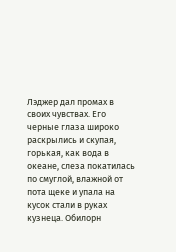Лэджер дал промах в своих чувствах. Его черные глаза широко раскрылись и скупая, горькая, как вода в океане, слеза покатилась по смуглой, влажной от пота щеке и упала на кусок стали в руках кузнеца. Обилорн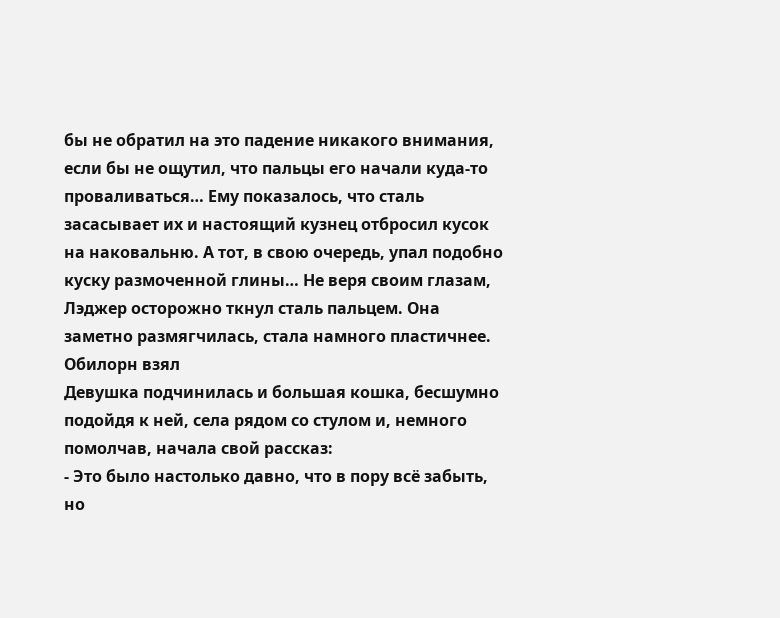бы не обратил на это падение никакого внимания, если бы не ощутил, что пальцы его начали куда-то проваливаться… Ему показалось, что сталь засасывает их и настоящий кузнец отбросил кусок на наковальню. А тот, в свою очередь, упал подобно куску размоченной глины… Не веря своим глазам, Лэджер осторожно ткнул сталь пальцем. Она заметно размягчилась, стала намного пластичнее. Обилорн взял
Девушка подчинилась и большая кошка, бесшумно подойдя к ней, села рядом со стулом и, немного помолчав, начала свой рассказ:
- Это было настолько давно, что в пору всё забыть, но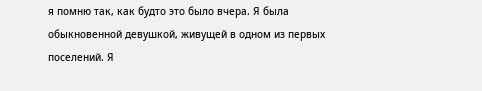я помню так, как будто это было вчера. Я была обыкновенной девушкой, живущей в одном из первых поселений. Я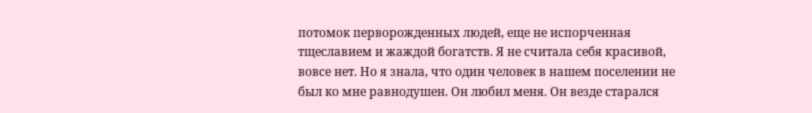потомок перворожденных людей, еще не испорченная тщеславием и жаждой богатств. Я не считала себя красивой, вовсе нет. Но я знала, что один человек в нашем поселении не был ко мне равнодушен. Он любил меня. Он везде старался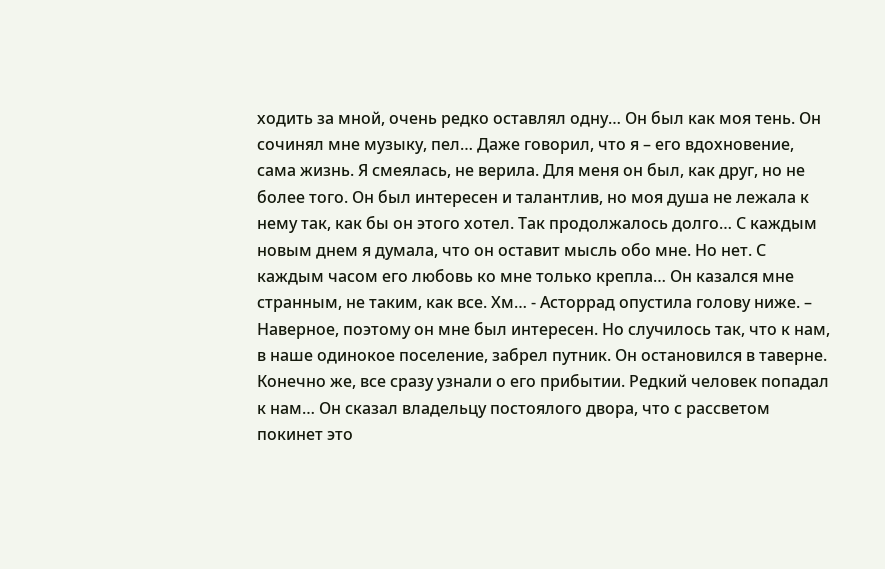ходить за мной, очень редко оставлял одну… Он был как моя тень. Он сочинял мне музыку, пел… Даже говорил, что я – его вдохновение, сама жизнь. Я смеялась, не верила. Для меня он был, как друг, но не более того. Он был интересен и талантлив, но моя душа не лежала к нему так, как бы он этого хотел. Так продолжалось долго… С каждым новым днем я думала, что он оставит мысль обо мне. Но нет. С каждым часом его любовь ко мне только крепла… Он казался мне странным, не таким, как все. Хм… - Асторрад опустила голову ниже. – Наверное, поэтому он мне был интересен. Но случилось так, что к нам, в наше одинокое поселение, забрел путник. Он остановился в таверне. Конечно же, все сразу узнали о его прибытии. Редкий человек попадал к нам… Он сказал владельцу постоялого двора, что с рассветом покинет это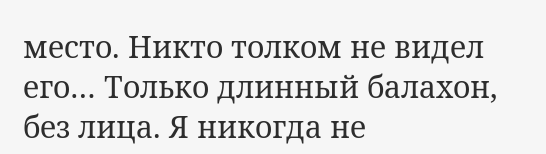место. Никто толком не видел его… Только длинный балахон, без лица. Я никогда не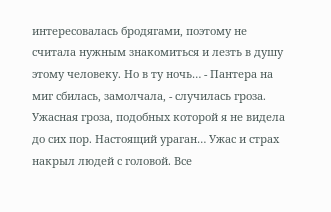интересовалась бродягами, поэтому не считала нужным знакомиться и лезть в душу этому человеку. Но в ту ночь… - Пантера на миг сбилась, замолчала, - случилась гроза. Ужасная гроза, подобных которой я не видела до сих пор. Настоящий ураган… Ужас и страх накрыл людей с головой. Все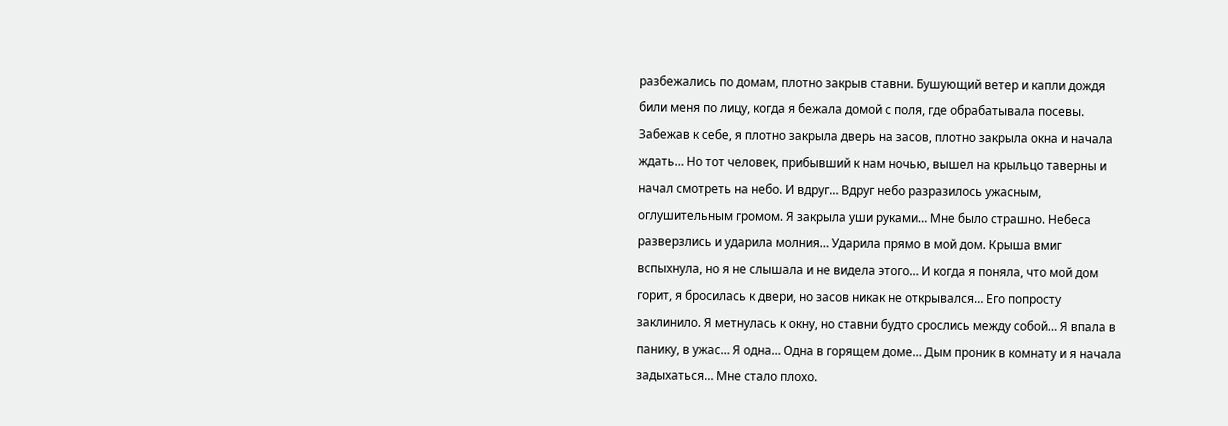разбежались по домам, плотно закрыв ставни. Бушующий ветер и капли дождя били меня по лицу, когда я бежала домой с поля, где обрабатывала посевы. Забежав к себе, я плотно закрыла дверь на засов, плотно закрыла окна и начала ждать… Но тот человек, прибывший к нам ночью, вышел на крыльцо таверны и начал смотреть на небо. И вдруг… Вдруг небо разразилось ужасным, оглушительным громом. Я закрыла уши руками… Мне было страшно. Небеса разверзлись и ударила молния… Ударила прямо в мой дом. Крыша вмиг вспыхнула, но я не слышала и не видела этого… И когда я поняла, что мой дом горит, я бросилась к двери, но засов никак не открывался… Его попросту заклинило. Я метнулась к окну, но ставни будто срослись между собой… Я впала в панику, в ужас… Я одна… Одна в горящем доме… Дым проник в комнату и я начала задыхаться… Мне стало плохо.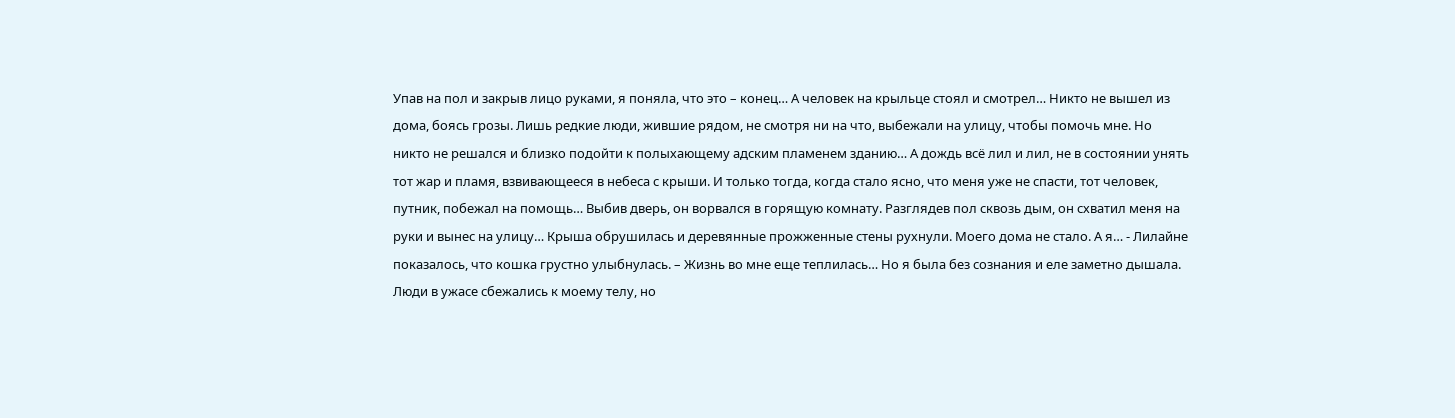Упав на пол и закрыв лицо руками, я поняла, что это – конец… А человек на крыльце стоял и смотрел… Никто не вышел из дома, боясь грозы. Лишь редкие люди, жившие рядом, не смотря ни на что, выбежали на улицу, чтобы помочь мне. Но никто не решался и близко подойти к полыхающему адским пламенем зданию… А дождь всё лил и лил, не в состоянии унять тот жар и пламя, взвивающееся в небеса с крыши. И только тогда, когда стало ясно, что меня уже не спасти, тот человек, путник, побежал на помощь… Выбив дверь, он ворвался в горящую комнату. Разглядев пол сквозь дым, он схватил меня на руки и вынес на улицу… Крыша обрушилась и деревянные прожженные стены рухнули. Моего дома не стало. А я… - Лилайне показалось, что кошка грустно улыбнулась. – Жизнь во мне еще теплилась… Но я была без сознания и еле заметно дышала. Люди в ужасе сбежались к моему телу, но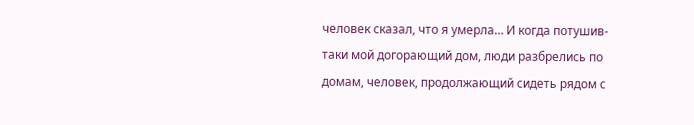человек сказал, что я умерла… И когда потушив-таки мой догорающий дом, люди разбрелись по домам, человек, продолжающий сидеть рядом с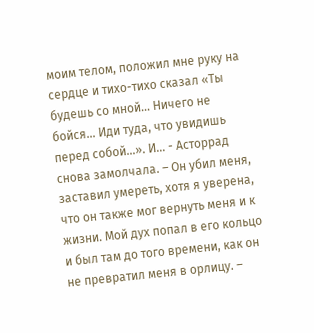моим телом, положил мне руку на сердце и тихо-тихо сказал «Ты будешь со мной… Ничего не бойся… Иди туда, что увидишь перед собой…». И… - Асторрад снова замолчала. – Он убил меня, заставил умереть, хотя я уверена, что он также мог вернуть меня и к жизни. Мой дух попал в его кольцо и был там до того времени, как он не превратил меня в орлицу. –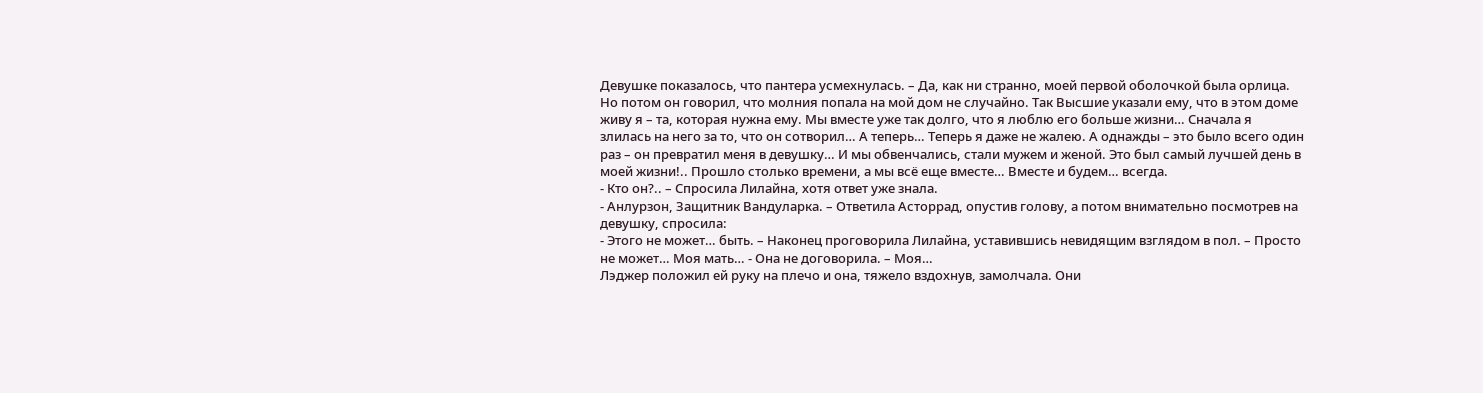Девушке показалось, что пантера усмехнулась. – Да, как ни странно, моей первой оболочкой была орлица. Но потом он говорил, что молния попала на мой дом не случайно. Так Высшие указали ему, что в этом доме живу я – та, которая нужна ему. Мы вместе уже так долго, что я люблю его больше жизни… Сначала я злилась на него за то, что он сотворил… А теперь… Теперь я даже не жалею. А однажды – это было всего один раз – он превратил меня в девушку… И мы обвенчались, стали мужем и женой. Это был самый лучшей день в моей жизни!.. Прошло столько времени, а мы всё еще вместе… Вместе и будем… всегда.
- Кто он?.. – Спросила Лилайна, хотя ответ уже знала.
- Анлурзон, Защитник Вандуларка. – Ответила Асторрад, опустив голову, а потом внимательно посмотрев на девушку, спросила:
- Этого не может… быть. – Наконец проговорила Лилайна, уставившись невидящим взглядом в пол. – Просто не может… Моя мать… - Она не договорила. – Моя…
Лэджер положил ей руку на плечо и она, тяжело вздохнув, замолчала. Они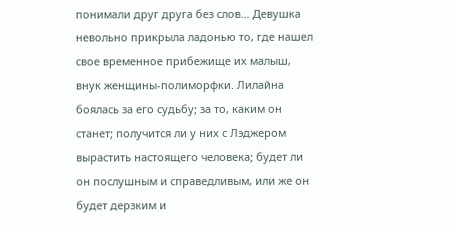понимали друг друга без слов… Девушка невольно прикрыла ладонью то, где нашел свое временное прибежище их малыш, внук женщины-полиморфки. Лилайна боялась за его судьбу; за то, каким он станет; получится ли у них с Лэджером вырастить настоящего человека; будет ли он послушным и справедливым, или же он будет дерзким и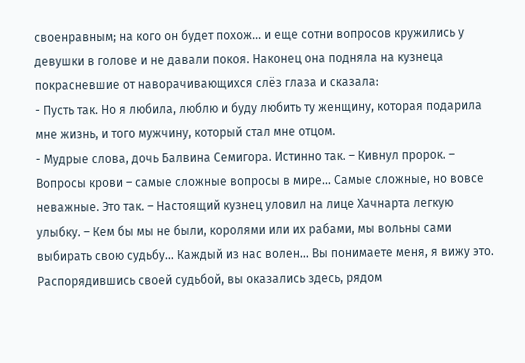своенравным; на кого он будет похож… и еще сотни вопросов кружились у девушки в голове и не давали покоя. Наконец она подняла на кузнеца покрасневшие от наворачивающихся слёз глаза и сказала:
- Пусть так. Но я любила, люблю и буду любить ту женщину, которая подарила мне жизнь, и того мужчину, который стал мне отцом.
- Мудрые слова, дочь Балвина Семигора. Истинно так. – Кивнул пророк. – Вопросы крови – самые сложные вопросы в мире… Самые сложные, но вовсе неважные. Это так. – Настоящий кузнец уловил на лице Хачнарта легкую улыбку. – Кем бы мы не были, королями или их рабами, мы вольны сами выбирать свою судьбу… Каждый из нас волен… Вы понимаете меня, я вижу это. Распорядившись своей судьбой, вы оказались здесь, рядом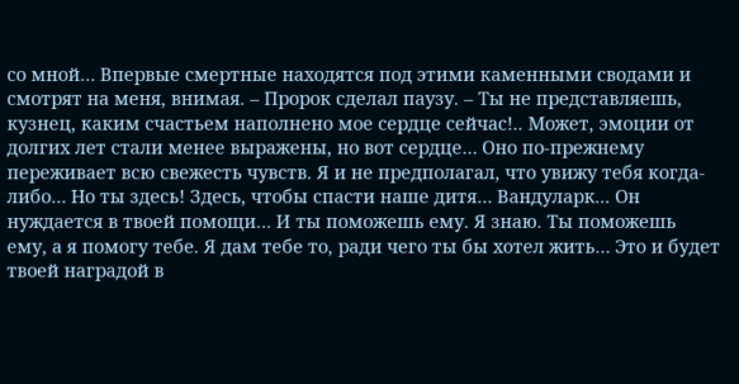со мной… Впервые смертные находятся под этими каменными сводами и смотрят на меня, внимая. – Пророк сделал паузу. – Ты не представляешь, кузнец, каким счастьем наполнено мое сердце сейчас!.. Может, эмоции от долгих лет стали менее выражены, но вот сердце… Оно по-прежнему переживает всю свежесть чувств. Я и не предполагал, что увижу тебя когда-либо… Но ты здесь! Здесь, чтобы спасти наше дитя… Вандуларк... Он нуждается в твоей помощи… И ты поможешь ему. Я знаю. Ты поможешь ему, а я помогу тебе. Я дам тебе то, ради чего ты бы хотел жить… Это и будет твоей наградой в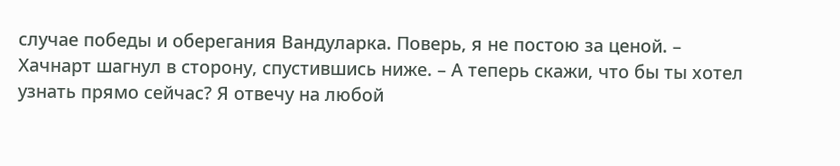случае победы и оберегания Вандуларка. Поверь, я не постою за ценой. – Хачнарт шагнул в сторону, спустившись ниже. – А теперь скажи, что бы ты хотел узнать прямо сейчас? Я отвечу на любой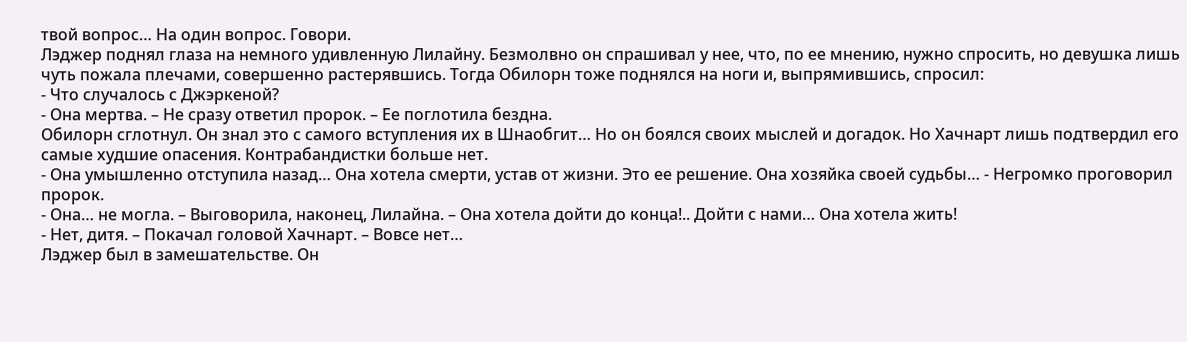твой вопрос… На один вопрос. Говори.
Лэджер поднял глаза на немного удивленную Лилайну. Безмолвно он спрашивал у нее, что, по ее мнению, нужно спросить, но девушка лишь чуть пожала плечами, совершенно растерявшись. Тогда Обилорн тоже поднялся на ноги и, выпрямившись, спросил:
- Что случалось с Джэркеной?
- Она мертва. – Не сразу ответил пророк. – Ее поглотила бездна.
Обилорн сглотнул. Он знал это с самого вступления их в Шнаобгит… Но он боялся своих мыслей и догадок. Но Хачнарт лишь подтвердил его самые худшие опасения. Контрабандистки больше нет.
- Она умышленно отступила назад… Она хотела смерти, устав от жизни. Это ее решение. Она хозяйка своей судьбы… - Негромко проговорил пророк.
- Она… не могла. – Выговорила, наконец, Лилайна. – Она хотела дойти до конца!.. Дойти с нами… Она хотела жить!
- Нет, дитя. – Покачал головой Хачнарт. – Вовсе нет…
Лэджер был в замешательстве. Он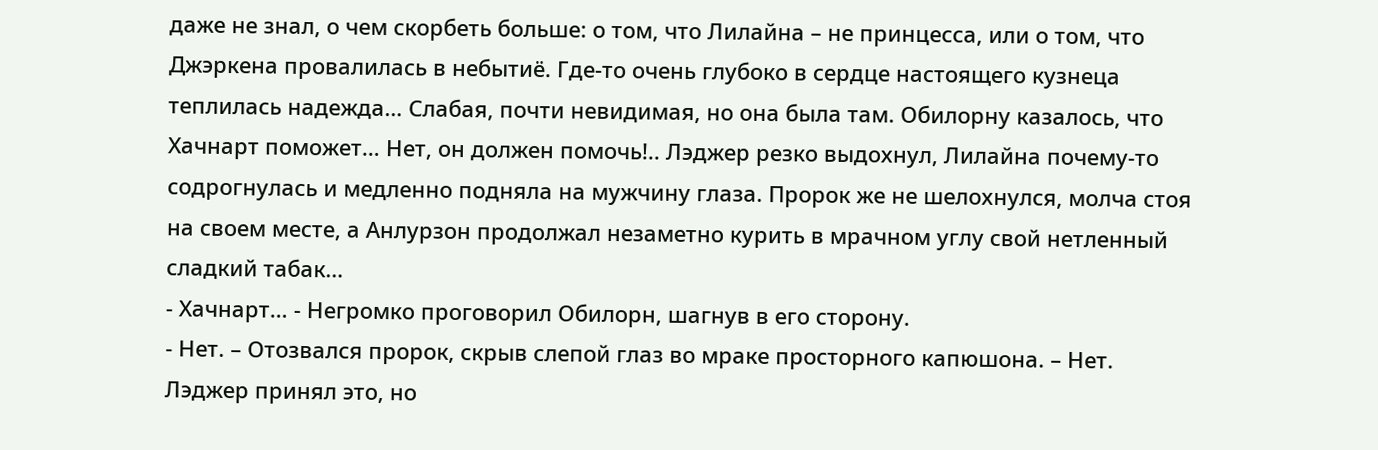даже не знал, о чем скорбеть больше: о том, что Лилайна – не принцесса, или о том, что Джэркена провалилась в небытиё. Где-то очень глубоко в сердце настоящего кузнеца теплилась надежда… Слабая, почти невидимая, но она была там. Обилорну казалось, что Хачнарт поможет… Нет, он должен помочь!.. Лэджер резко выдохнул, Лилайна почему-то содрогнулась и медленно подняла на мужчину глаза. Пророк же не шелохнулся, молча стоя на своем месте, а Анлурзон продолжал незаметно курить в мрачном углу свой нетленный сладкий табак…
- Хачнарт… - Негромко проговорил Обилорн, шагнув в его сторону.
- Нет. – Отозвался пророк, скрыв слепой глаз во мраке просторного капюшона. – Нет.
Лэджер принял это, но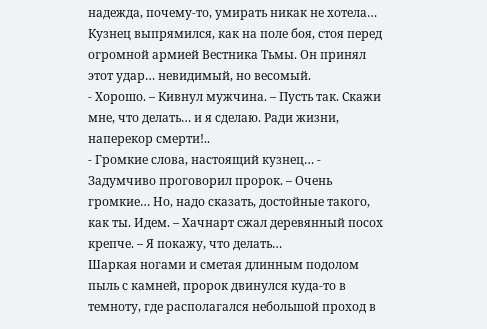надежда, почему-то, умирать никак не хотела… Кузнец выпрямился, как на поле боя, стоя перед огромной армией Вестника Тьмы. Он принял этот удар… невидимый, но весомый.
- Хорошо. – Кивнул мужчина. – Пусть так. Скажи мне, что делать… и я сделаю. Ради жизни, наперекор смерти!..
- Громкие слова, настоящий кузнец… - Задумчиво проговорил пророк. – Очень громкие… Но, надо сказать, достойные такого, как ты. Идем. – Хачнарт сжал деревянный посох крепче. – Я покажу, что делать…
Шаркая ногами и сметая длинным подолом пыль с камней, пророк двинулся куда-то в темноту, где располагался небольшой проход в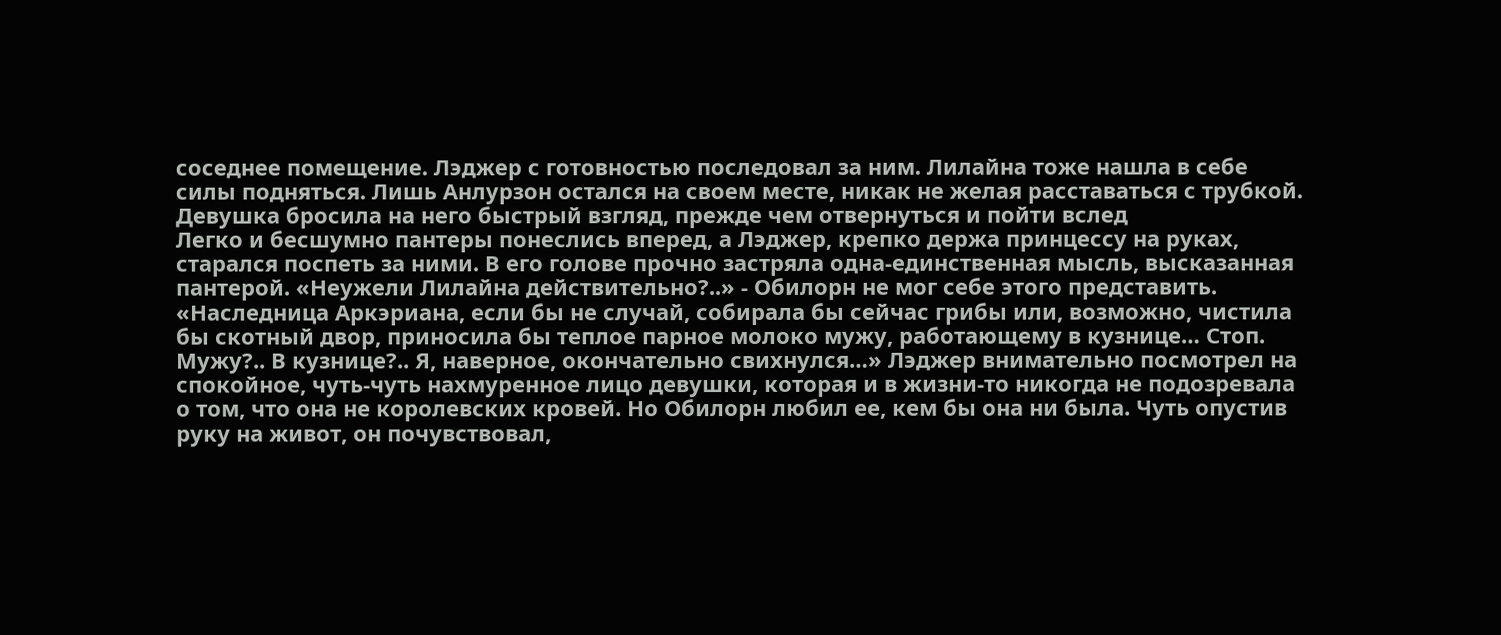соседнее помещение. Лэджер с готовностью последовал за ним. Лилайна тоже нашла в себе силы подняться. Лишь Анлурзон остался на своем месте, никак не желая расставаться с трубкой. Девушка бросила на него быстрый взгляд, прежде чем отвернуться и пойти вслед
Легко и бесшумно пантеры понеслись вперед, а Лэджер, крепко держа принцессу на руках, старался поспеть за ними. В его голове прочно застряла одна-единственная мысль, высказанная пантерой. «Неужели Лилайна действительно?..» - Обилорн не мог себе этого представить. «Наследница Аркэриана, если бы не случай, собирала бы сейчас грибы или, возможно, чистила бы скотный двор, приносила бы теплое парное молоко мужу, работающему в кузнице… Стоп. Мужу?.. В кузнице?.. Я, наверное, окончательно свихнулся…» Лэджер внимательно посмотрел на спокойное, чуть-чуть нахмуренное лицо девушки, которая и в жизни-то никогда не подозревала о том, что она не королевских кровей. Но Обилорн любил ее, кем бы она ни была. Чуть опустив руку на живот, он почувствовал,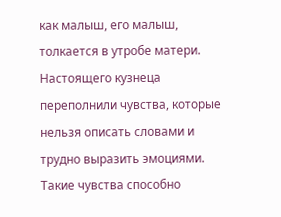как малыш, его малыш, толкается в утробе матери. Настоящего кузнеца переполнили чувства, которые нельзя описать словами и трудно выразить эмоциями. Такие чувства способно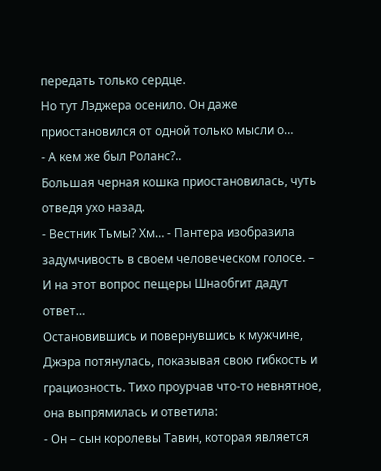передать только сердце.
Но тут Лэджера осенило. Он даже приостановился от одной только мысли о…
- А кем же был Роланс?..
Большая черная кошка приостановилась, чуть отведя ухо назад.
- Вестник Тьмы? Хм… - Пантера изобразила задумчивость в своем человеческом голосе. – И на этот вопрос пещеры Шнаобгит дадут ответ…
Остановившись и повернувшись к мужчине, Джэра потянулась, показывая свою гибкость и грациозность. Тихо проурчав что-то невнятное, она выпрямилась и ответила:
- Он – сын королевы Тавин, которая является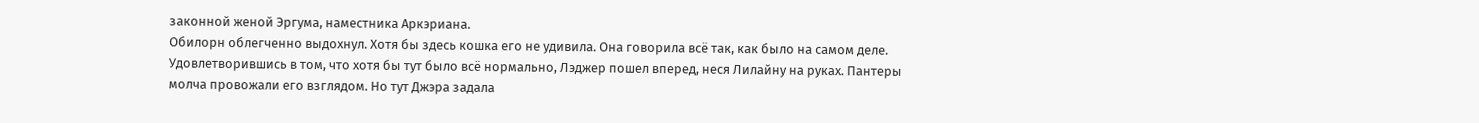законной женой Эргума, наместника Аркэриана.
Обилорн облегченно выдохнул. Хотя бы здесь кошка его не удивила. Она говорила всё так, как было на самом деле. Удовлетворившись в том, что хотя бы тут было всё нормально, Лэджер пошел вперед, неся Лилайну на руках. Пантеры молча провожали его взглядом. Но тут Джэра задала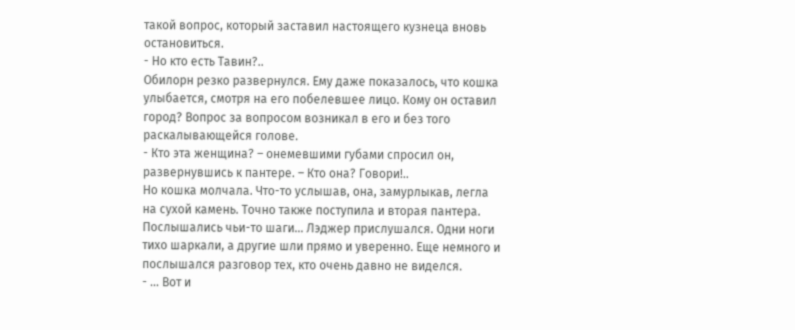такой вопрос, который заставил настоящего кузнеца вновь остановиться.
- Но кто есть Тавин?..
Обилорн резко развернулся. Ему даже показалось, что кошка улыбается, смотря на его побелевшее лицо. Кому он оставил город? Вопрос за вопросом возникал в его и без того раскалывающейся голове.
- Кто эта женщина? – онемевшими губами спросил он, развернувшись к пантере. – Кто она? Говори!..
Но кошка молчала. Что-то услышав, она, замурлыкав, легла на сухой камень. Точно также поступила и вторая пантера. Послышались чьи-то шаги… Лэджер прислушался. Одни ноги тихо шаркали, а другие шли прямо и уверенно. Еще немного и послышался разговор тех, кто очень давно не виделся.
- … Вот и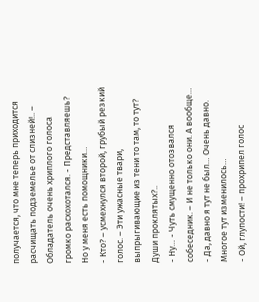получается, что мне теперь приходится расчищать подземелье от слизней!.. – Обладатель очень хриплого голоса громко расхохотался. - Представляешь? Но у меня есть помощники…
- Кто? – усмехнулся второй, грубый резкий голос. – Эти ужасные твари, выпрыгивающие из тени то там, то тут? Души проклятых?..
- Ну… - Чуть смущенно отозвался собеседник. – И не только они. А вообще…
- Да, давно я тут не был… Очень давно. Многое тут изменилось…
- Ой, глупости! – прохрипел голос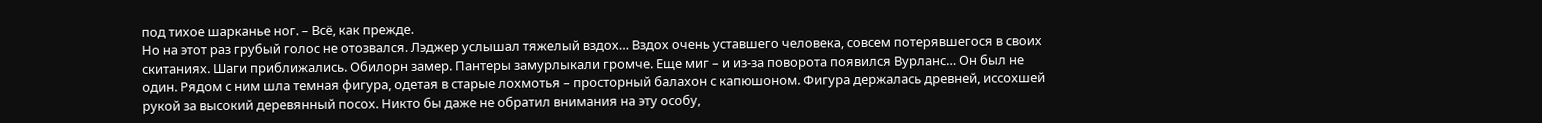под тихое шарканье ног. – Всё, как прежде.
Но на этот раз грубый голос не отозвался. Лэджер услышал тяжелый вздох… Вздох очень уставшего человека, совсем потерявшегося в своих скитаниях. Шаги приближались. Обилорн замер. Пантеры замурлыкали громче. Еще миг – и из-за поворота появился Вурланс… Он был не один. Рядом с ним шла темная фигура, одетая в старые лохмотья – просторный балахон с капюшоном. Фигура держалась древней, иссохшей рукой за высокий деревянный посох. Никто бы даже не обратил внимания на эту особу,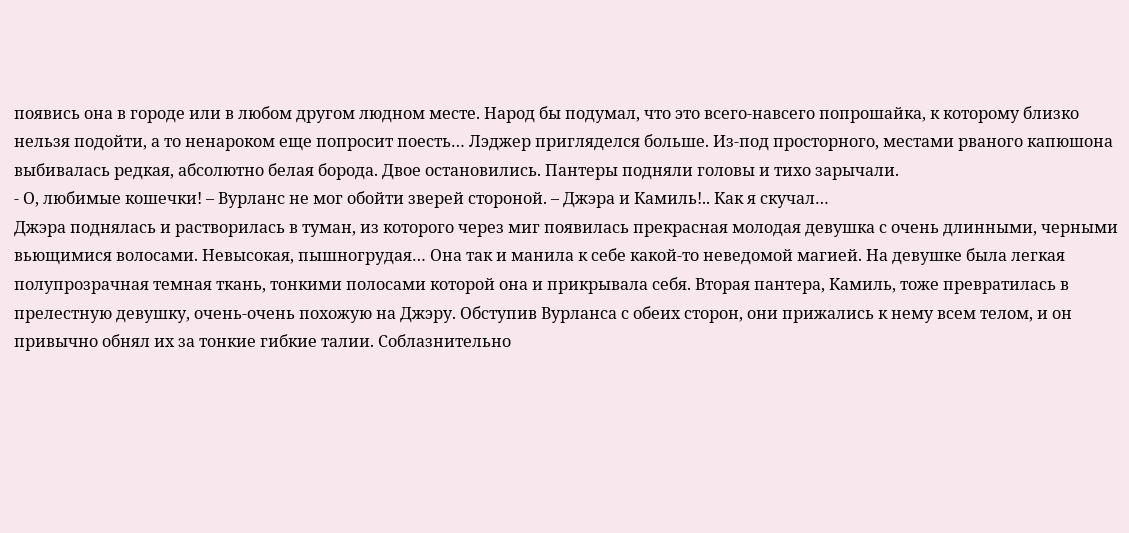появись она в городе или в любом другом людном месте. Народ бы подумал, что это всего-навсего попрошайка, к которому близко нельзя подойти, а то ненароком еще попросит поесть… Лэджер пригляделся больше. Из-под просторного, местами рваного капюшона выбивалась редкая, абсолютно белая борода. Двое остановились. Пантеры подняли головы и тихо зарычали.
- О, любимые кошечки! – Вурланс не мог обойти зверей стороной. – Джэра и Камиль!.. Как я скучал…
Джэра поднялась и растворилась в туман, из которого через миг появилась прекрасная молодая девушка с очень длинными, черными вьющимися волосами. Невысокая, пышногрудая… Она так и манила к себе какой-то неведомой магией. На девушке была легкая полупрозрачная темная ткань, тонкими полосами которой она и прикрывала себя. Вторая пантера, Камиль, тоже превратилась в прелестную девушку, очень-очень похожую на Джэру. Обступив Вурланса с обеих сторон, они прижались к нему всем телом, и он привычно обнял их за тонкие гибкие талии. Соблазнительно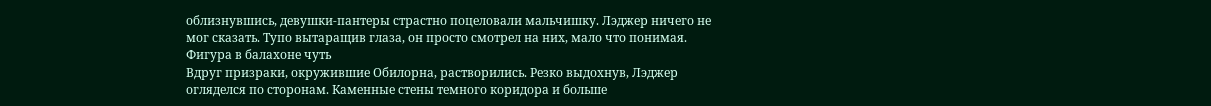облизнувшись, девушки-пантеры страстно поцеловали мальчишку. Лэджер ничего не мог сказать. Тупо вытаращив глаза, он просто смотрел на них, мало что понимая.
Фигура в балахоне чуть
Вдруг призраки, окружившие Обилорна, растворились. Резко выдохнув, Лэджер огляделся по сторонам. Каменные стены темного коридора и больше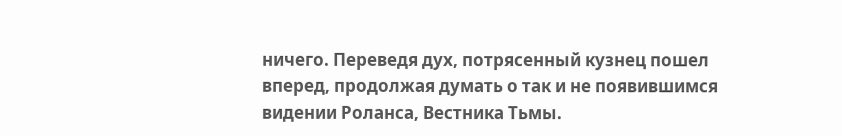ничего. Переведя дух, потрясенный кузнец пошел вперед, продолжая думать о так и не появившимся видении Роланса, Вестника Тьмы.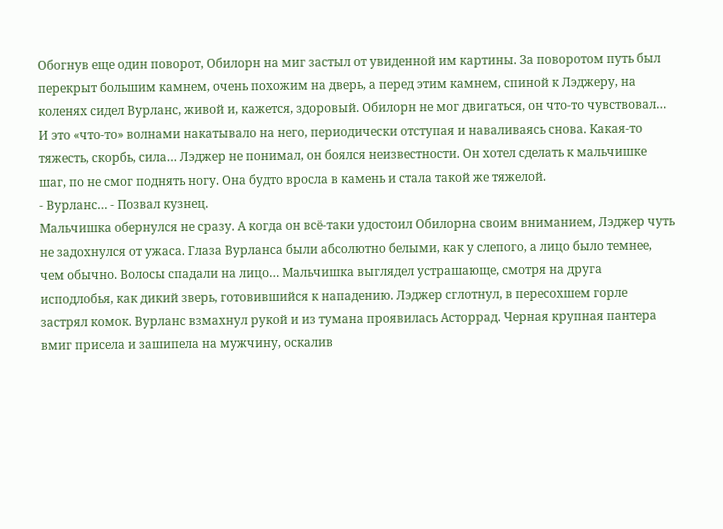Обогнув еще один поворот, Обилорн на миг застыл от увиденной им картины. За поворотом путь был перекрыт большим камнем, очень похожим на дверь, а перед этим камнем, спиной к Лэджеру, на коленях сидел Вурланс, живой и, кажется, здоровый. Обилорн не мог двигаться, он что-то чувствовал… И это «что-то» волнами накатывало на него, периодически отступая и наваливаясь снова. Какая-то тяжесть, скорбь, сила… Лэджер не понимал, он боялся неизвестности. Он хотел сделать к мальчишке шаг, по не смог поднять ногу. Она будто вросла в камень и стала такой же тяжелой.
- Вурланс… - Позвал кузнец.
Мальчишка обернулся не сразу. А когда он всё-таки удостоил Обилорна своим вниманием, Лэджер чуть не задохнулся от ужаса. Глаза Вурланса были абсолютно белыми, как у слепого, а лицо было темнее, чем обычно. Волосы спадали на лицо… Мальчишка выглядел устрашающе, смотря на друга исподлобья, как дикий зверь, готовившийся к нападению. Лэджер сглотнул, в пересохшем горле застрял комок. Вурланс взмахнул рукой и из тумана проявилась Асторрад. Черная крупная пантера вмиг присела и зашипела на мужчину, оскалив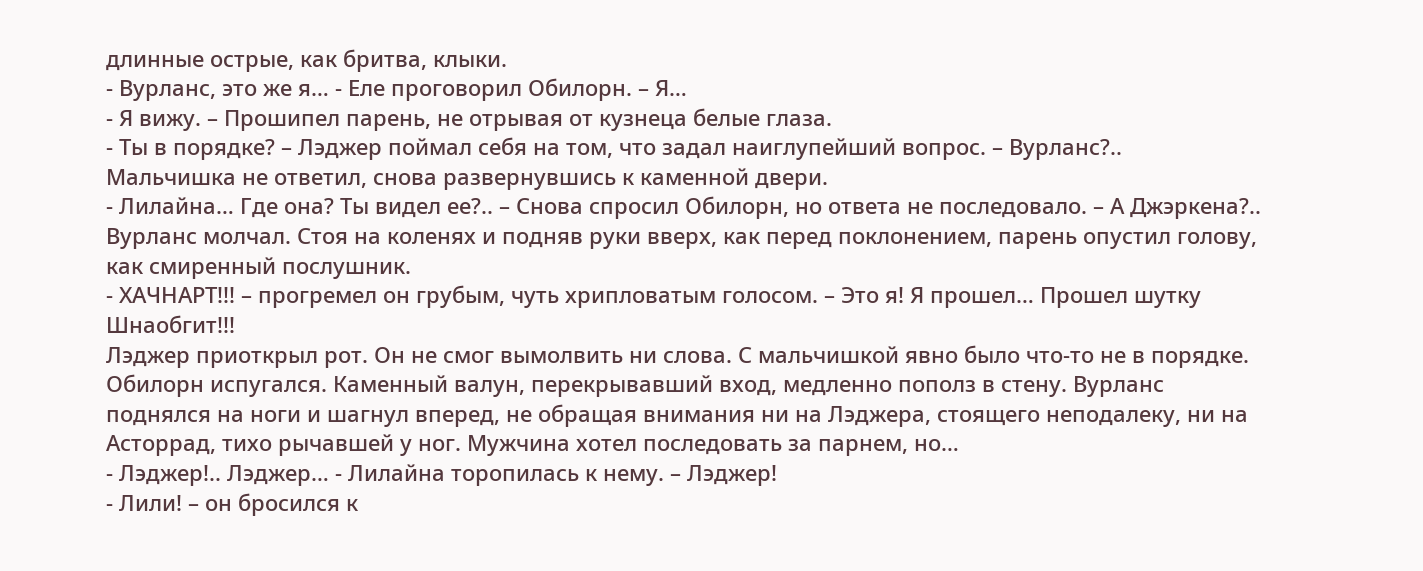длинные острые, как бритва, клыки.
- Вурланс, это же я… - Еле проговорил Обилорн. – Я…
- Я вижу. – Прошипел парень, не отрывая от кузнеца белые глаза.
- Ты в порядке? – Лэджер поймал себя на том, что задал наиглупейший вопрос. – Вурланс?..
Мальчишка не ответил, снова развернувшись к каменной двери.
- Лилайна… Где она? Ты видел ее?.. – Снова спросил Обилорн, но ответа не последовало. – А Джэркена?..
Вурланс молчал. Стоя на коленях и подняв руки вверх, как перед поклонением, парень опустил голову, как смиренный послушник.
- ХАЧНАРТ!!! – прогремел он грубым, чуть хрипловатым голосом. – Это я! Я прошел… Прошел шутку Шнаобгит!!!
Лэджер приоткрыл рот. Он не смог вымолвить ни слова. С мальчишкой явно было что-то не в порядке. Обилорн испугался. Каменный валун, перекрывавший вход, медленно пополз в стену. Вурланс поднялся на ноги и шагнул вперед, не обращая внимания ни на Лэджера, стоящего неподалеку, ни на Асторрад, тихо рычавшей у ног. Мужчина хотел последовать за парнем, но…
- Лэджер!.. Лэджер… - Лилайна торопилась к нему. – Лэджер!
- Лили! – он бросился к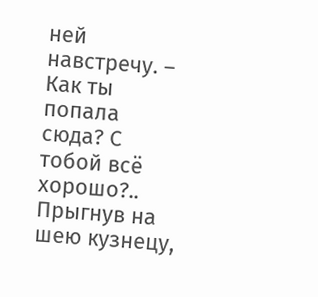ней навстречу. – Как ты попала сюда? С тобой всё хорошо?..
Прыгнув на шею кузнецу,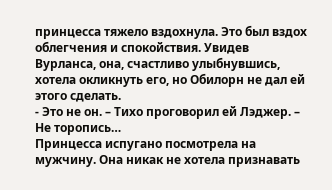принцесса тяжело вздохнула. Это был вздох облегчения и спокойствия. Увидев Вурланса, она, счастливо улыбнувшись, хотела окликнуть его, но Обилорн не дал ей этого сделать.
- Это не он. – Тихо проговорил ей Лэджер. – Не торопись…
Принцесса испугано посмотрела на мужчину. Она никак не хотела признавать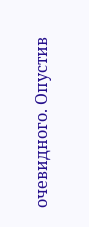очевидного. Опустив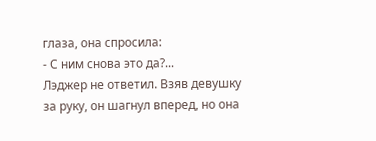глаза, она спросила:
- С ним снова это да?...
Лэджер не ответил. Взяв девушку за руку, он шагнул вперед, но она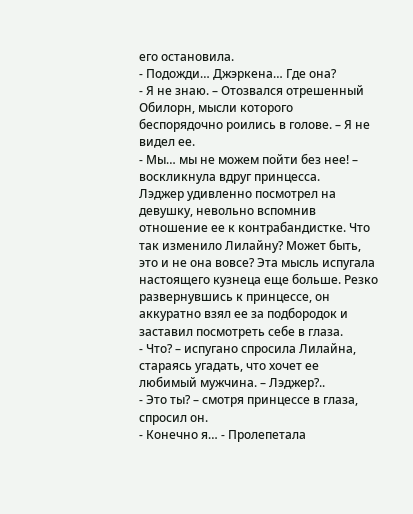его остановила.
- Подожди… Джэркена… Где она?
- Я не знаю. – Отозвался отрешенный Обилорн, мысли которого беспорядочно роились в голове. – Я не видел ее.
- Мы… мы не можем пойти без нее! – воскликнула вдруг принцесса.
Лэджер удивленно посмотрел на девушку, невольно вспомнив отношение ее к контрабандистке. Что так изменило Лилайну? Может быть, это и не она вовсе? Эта мысль испугала настоящего кузнеца еще больше. Резко развернувшись к принцессе, он аккуратно взял ее за подбородок и заставил посмотреть себе в глаза.
- Что? – испугано спросила Лилайна, стараясь угадать, что хочет ее любимый мужчина. – Лэджер?..
- Это ты? – смотря принцессе в глаза, спросил он.
- Конечно я… - Пролепетала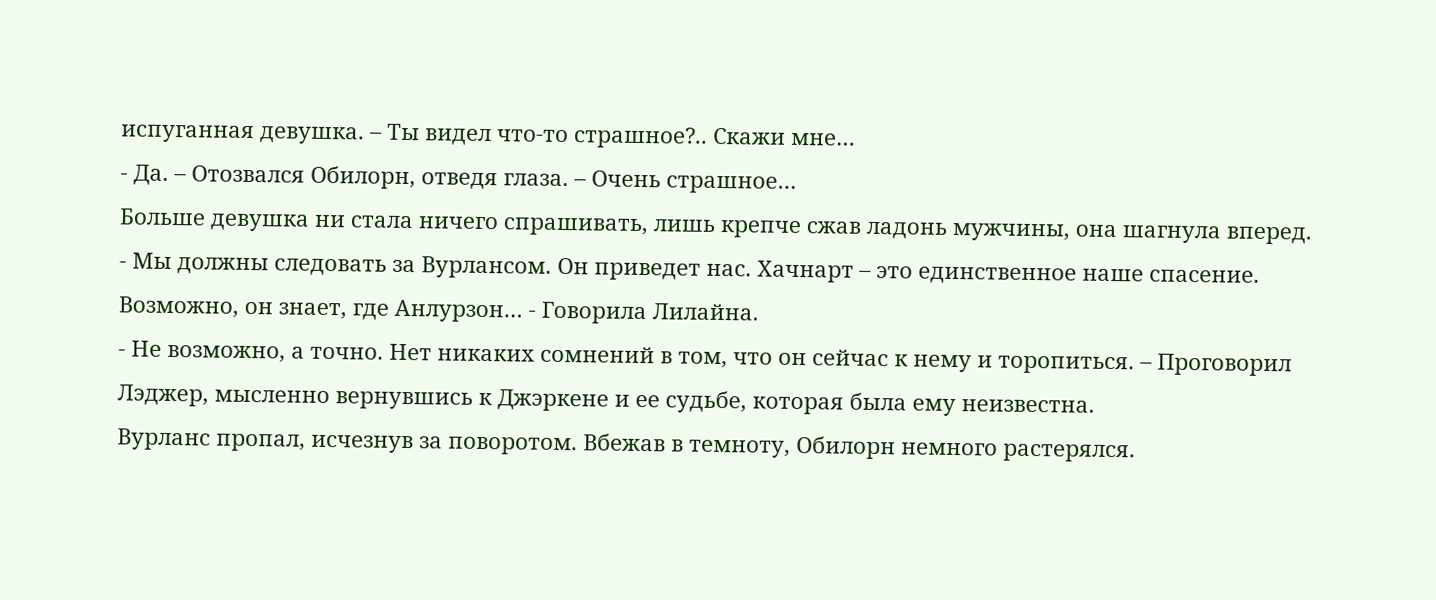испуганная девушка. – Ты видел что-то страшное?.. Скажи мне…
- Да. – Отозвался Обилорн, отведя глаза. – Очень страшное…
Больше девушка ни стала ничего спрашивать, лишь крепче сжав ладонь мужчины, она шагнула вперед.
- Мы должны следовать за Вурлансом. Он приведет нас. Хачнарт – это единственное наше спасение. Возможно, он знает, где Анлурзон… - Говорила Лилайна.
- Не возможно, а точно. Нет никаких сомнений в том, что он сейчас к нему и торопиться. – Проговорил Лэджер, мысленно вернувшись к Джэркене и ее судьбе, которая была ему неизвестна.
Вурланс пропал, исчезнув за поворотом. Вбежав в темноту, Обилорн немного растерялся.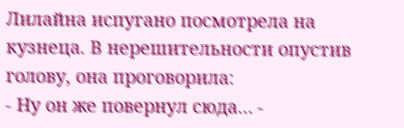Лилайна испугано посмотрела на кузнеца. В нерешительности опустив голову, она проговорила:
- Ну он же повернул сюда… -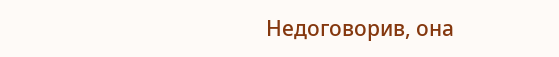Недоговорив, она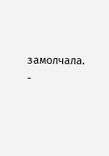замолчала.
-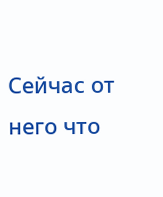Сейчас от него что